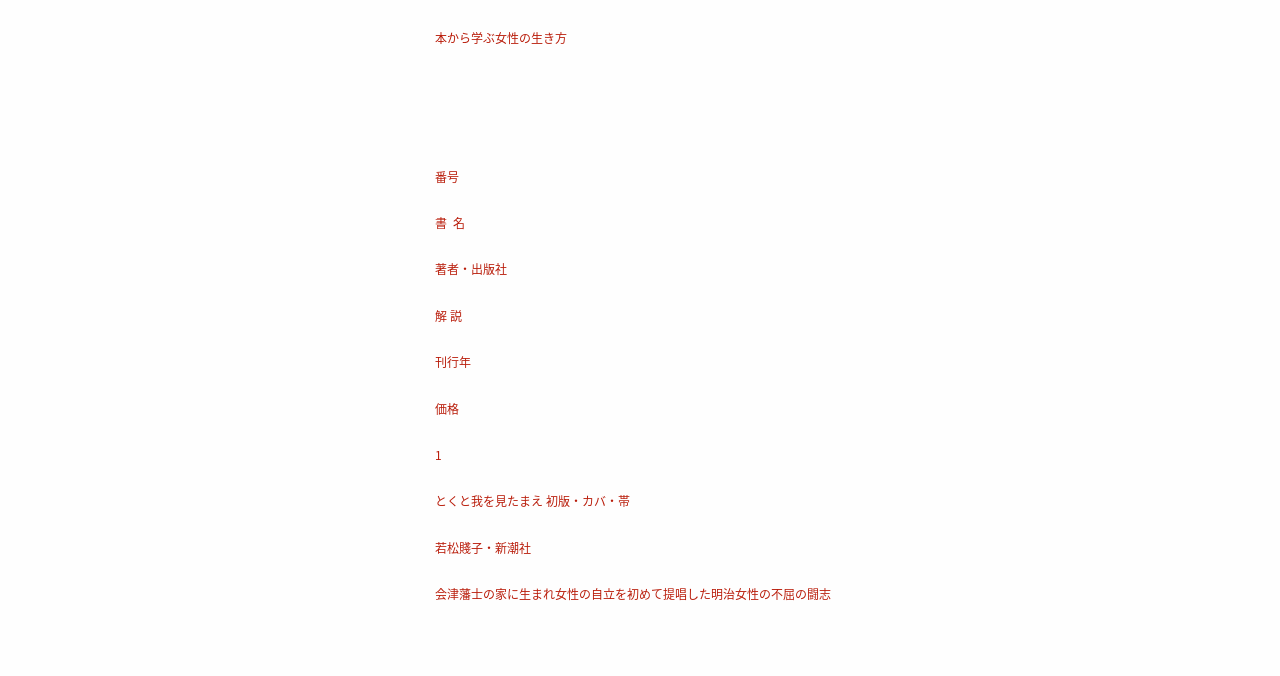本から学ぶ女性の生き方





番号

書  名

著者・出版社

解 説

刊行年

価格

1

とくと我を見たまえ 初版・カバ・帯

若松賤子・新潮社

会津藩士の家に生まれ女性の自立を初めて提唱した明治女性の不屈の闘志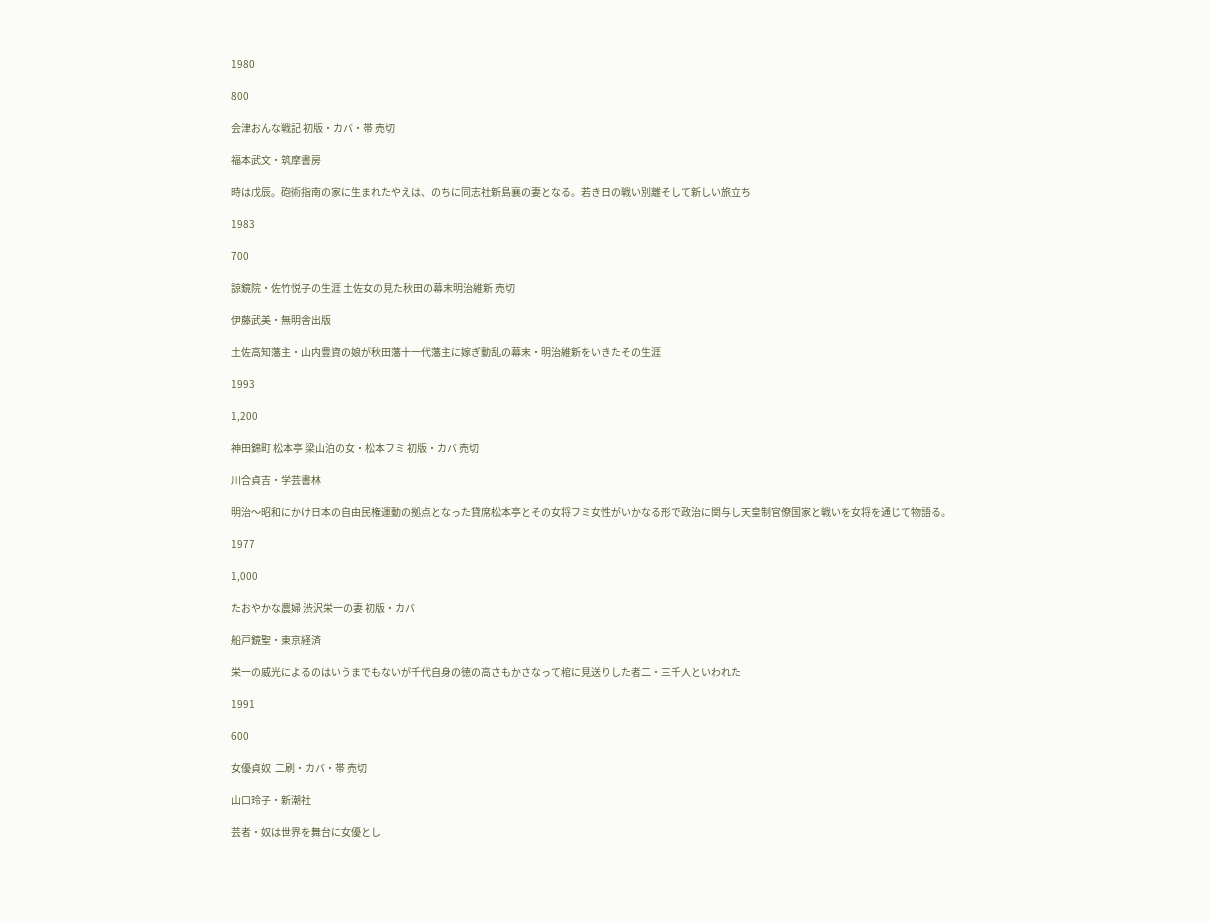1980

800

会津おんな戦記 初版・カバ・帯 売切

福本武文・筑摩書房

時は戊辰。砲術指南の家に生まれたやえは、のちに同志社新島襄の妻となる。若き日の戦い別離そして新しい旅立ち

1983

700

諒鏡院・佐竹悦子の生涯 土佐女の見た秋田の幕末明治維新 売切

伊藤武美・無明舎出版

土佐高知藩主・山内豊資の娘が秋田藩十一代藩主に嫁ぎ動乱の幕末・明治維新をいきたその生涯

1993

1,200

神田錦町 松本亭 梁山泊の女・松本フミ 初版・カバ 売切

川合貞吉・学芸書林

明治〜昭和にかけ日本の自由民権運動の拠点となった貸席松本亭とその女将フミ女性がいかなる形で政治に関与し天皇制官僚国家と戦いを女将を通じて物語る。

1977

1,000

たおやかな農婦 渋沢栄一の妻 初版・カバ

船戸鏡聖・東京経済

栄一の威光によるのはいうまでもないが千代自身の徳の高さもかさなって棺に見送りした者二・三千人といわれた

1991

600

女優貞奴  二刷・カバ・帯 売切

山口玲子・新潮社

芸者・奴は世界を舞台に女優とし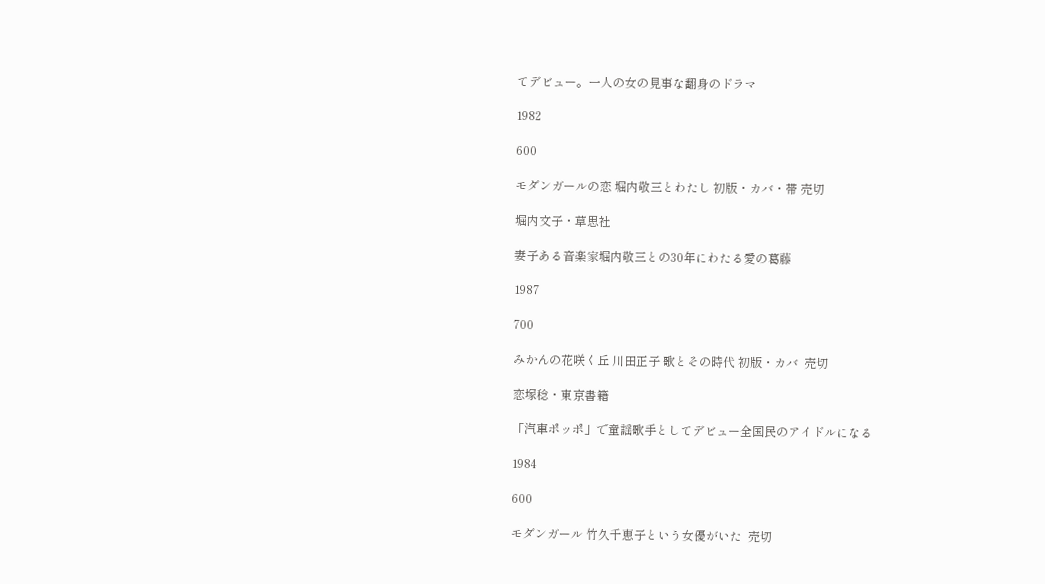てデビュー。一人の女の見事な翻身のドラマ

1982

600

モダンガールの恋 堀内敬三とわたし 初版・カバ・帯 売切

堀内文子・草思社

妻子ある音楽家堀内敬三との30年にわたる愛の葛藤

1987

700

みかんの花咲く丘 川田正子 歌とその時代 初版・カバ  売切

恋塚稔・東京書籍

「汽車ポッポ」で童謡歌手としてデビュー全国民のアイドルになる

1984

600

モダンガール 竹久千恵子という女優がいた  売切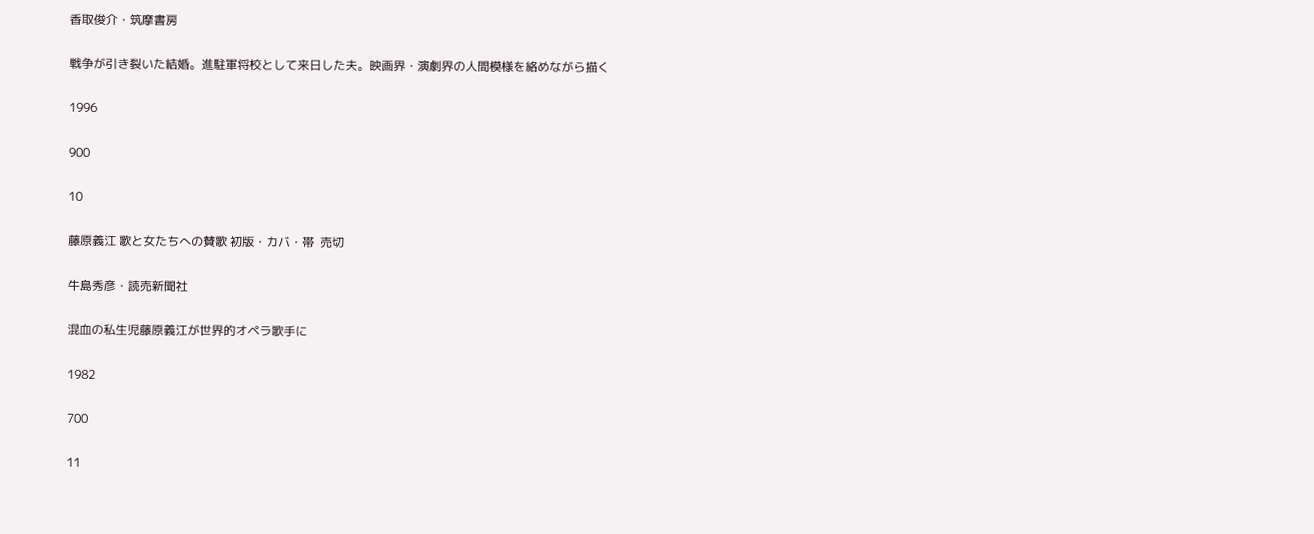香取俊介・筑摩書房

戦争が引き裂いた結婚。進駐軍将校として来日した夫。映画界・演劇界の人間模様を絡めながら描く

1996

900

10

藤原義江 歌と女たちへの賛歌 初版・カバ・帯  売切

牛島秀彦・読売新聞社

混血の私生児藤原義江が世界的オペラ歌手に

1982

700

11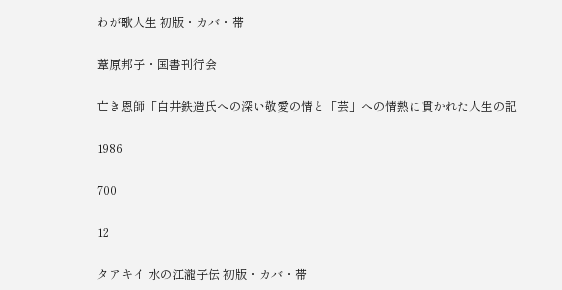わが歌人生 初版・カバ・帯

葦原邦子・国書刊行会

亡き恩師「白井鉄造氏への深い敬愛の情と「芸」への情熱に貫かれた人生の記

1986

700

12

タアキイ 水の江瀧子伝 初版・カバ・帯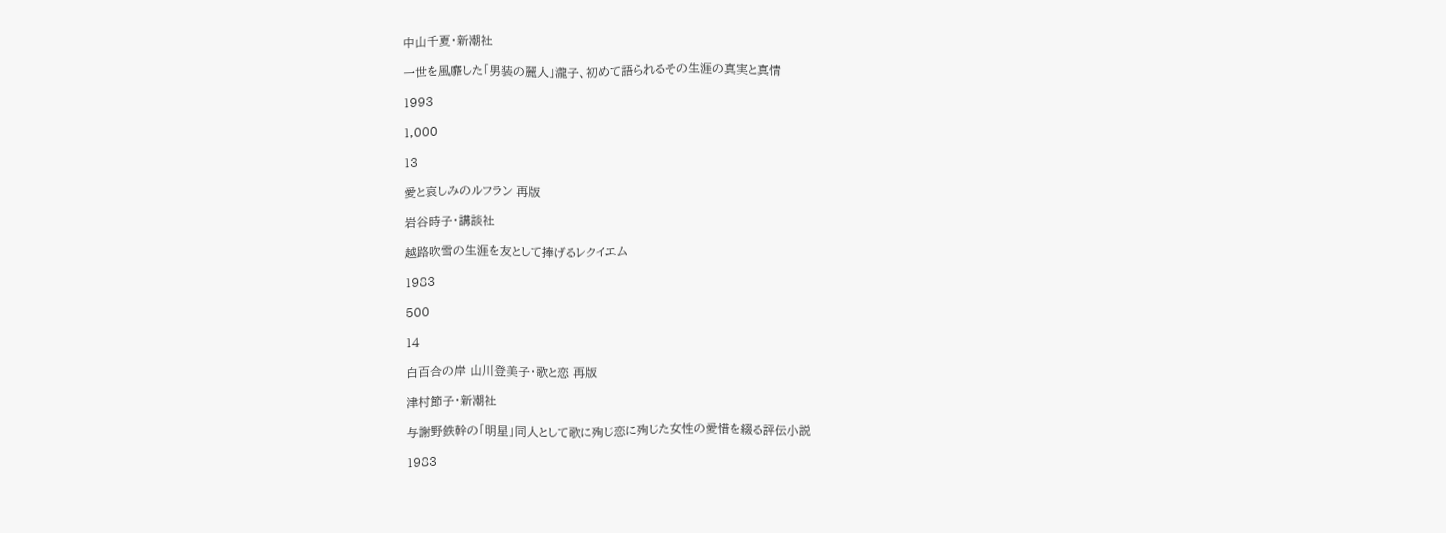中山千夏・新潮社

一世を風靡した「男装の麗人」瀧子、初めて語られるその生涯の真実と真情

1993

1,000

13

愛と哀しみのルフラン 再版

岩谷時子・講談社

越路吹雪の生涯を友として捧げるレクイエム

1983

500

14

白百合の岸 山川登美子・歌と恋 再版

津村節子・新潮社

与謝野鉄幹の「明星」同人として歌に殉じ恋に殉じた女性の愛惜を綴る評伝小説

1983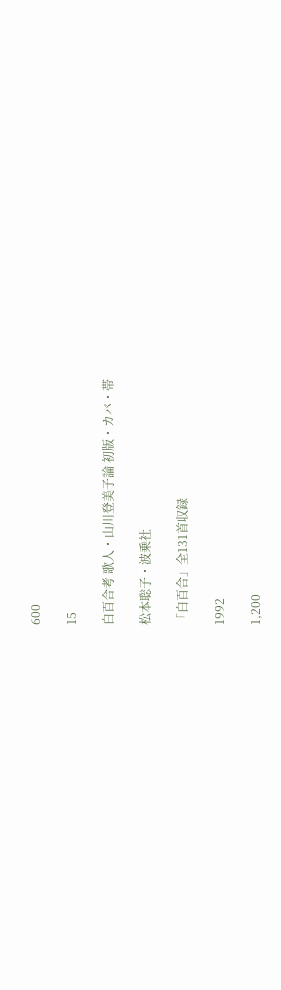600

15

白百合考 歌人・山川登美子論 初版・カバ・帯

松本聡子・波乗社

「白百合」全131首収録

1992

1,200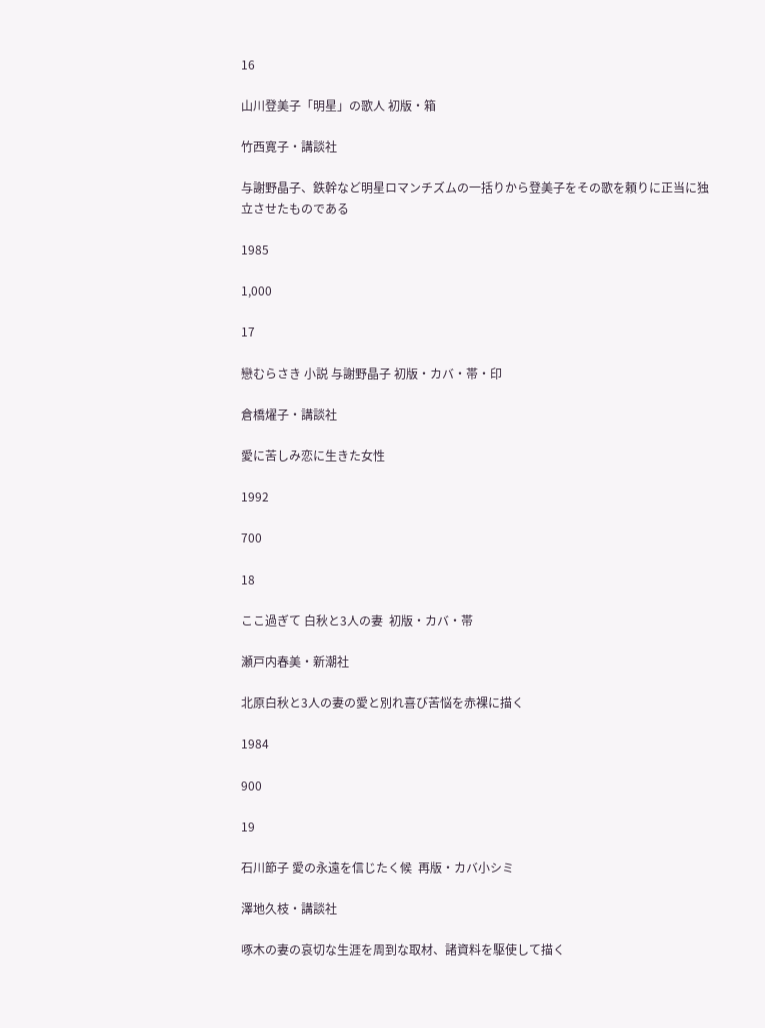16

山川登美子「明星」の歌人 初版・箱

竹西寛子・講談社

与謝野晶子、鉄幹など明星ロマンチズムの一括りから登美子をその歌を頼りに正当に独立させたものである

1985

1,000

17

戀むらさき 小説 与謝野晶子 初版・カバ・帯・印

倉橋燿子・講談社

愛に苦しみ恋に生きた女性

1992

700

18

ここ過ぎて 白秋と3人の妻  初版・カバ・帯

瀬戸内春美・新潮社

北原白秋と3人の妻の愛と別れ喜び苦悩を赤裸に描く

1984

900

19

石川節子 愛の永遠を信じたく候  再版・カバ小シミ

澤地久枝・講談社

啄木の妻の哀切な生涯を周到な取材、諸資料を駆使して描く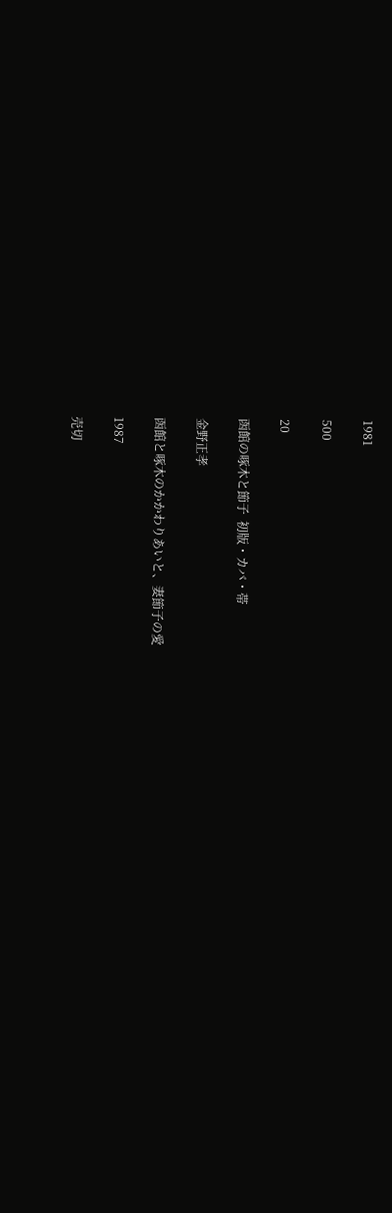1981

500

20

函館の啄木と節子  初版・カバ・帯

金野正孝

函館と啄木のかかわりあいと、妻節子の愛

1987

売切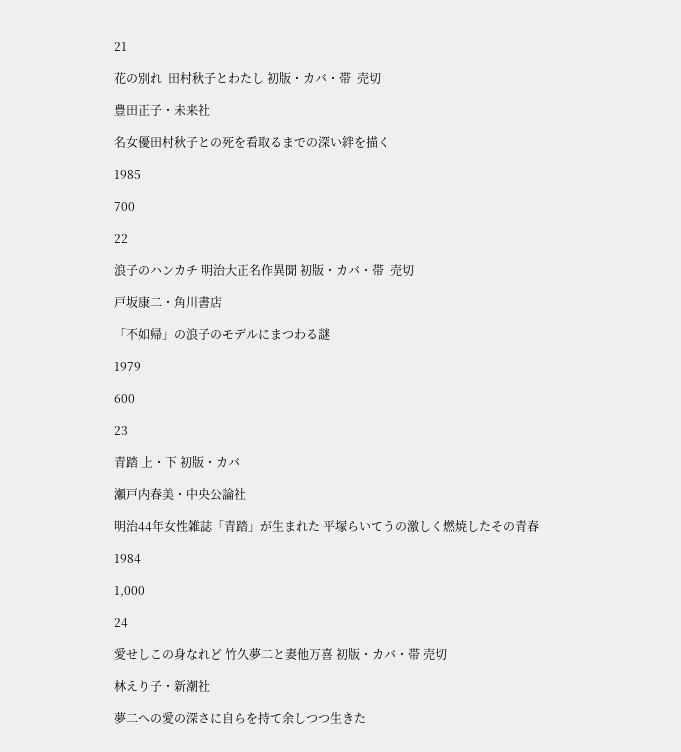21

花の別れ  田村秋子とわたし 初版・カバ・帯  売切

豊田正子・未来社

名女優田村秋子との死を看取るまでの深い絆を描く

1985

700

22

浪子のハンカチ 明治大正名作異聞 初版・カバ・帯  売切

戸坂康二・角川書店

「不如帰」の浪子のモデルにまつわる謎

1979

600

23

青踏 上・下 初版・カバ

瀬戸内春美・中央公論社

明治44年女性雑誌「青踏」が生まれた 平塚らいてうの激しく燃焼したその青春

1984

1,000

24

愛せしこの身なれど 竹久夢二と妻他万喜 初版・カバ・帯 売切

林えり子・新潮社

夢二への愛の深さに自らを持て余しつつ生きた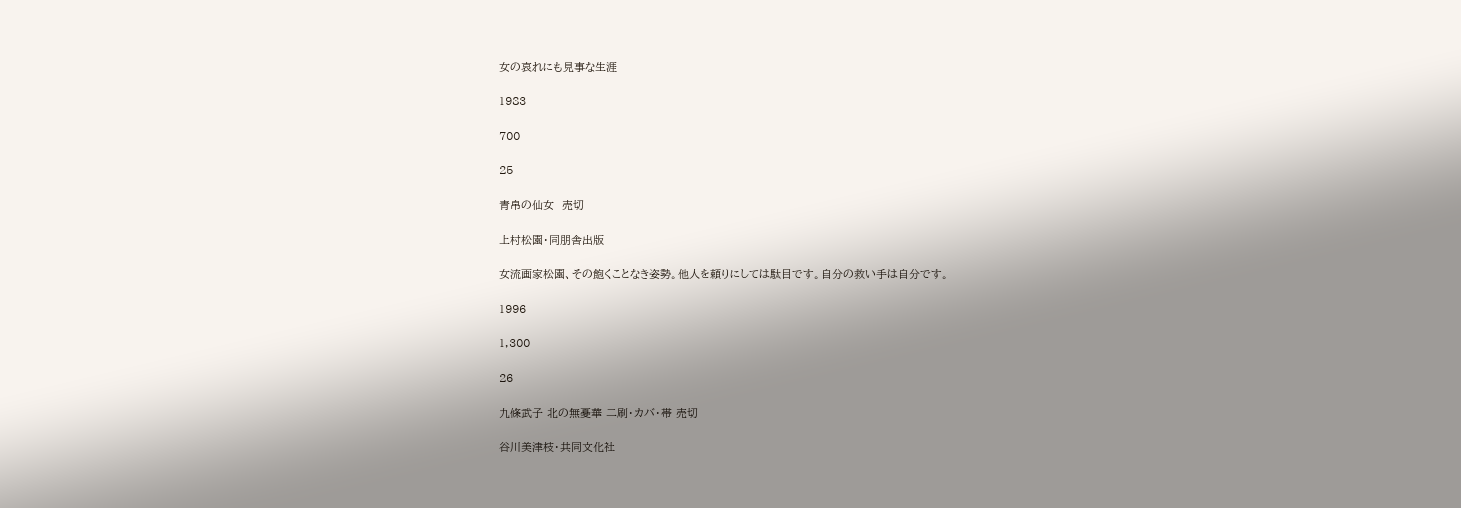女の哀れにも見事な生涯

1983

700

25

青帛の仙女  売切

上村松園・同朋舎出版

女流画家松園、その飽くことなき姿勢。他人を頼りにしては駄目です。自分の救い手は自分です。

1996

1,300

26

九條武子 北の無憂華 二刷・カバ・帯 売切

谷川美津枝・共同文化社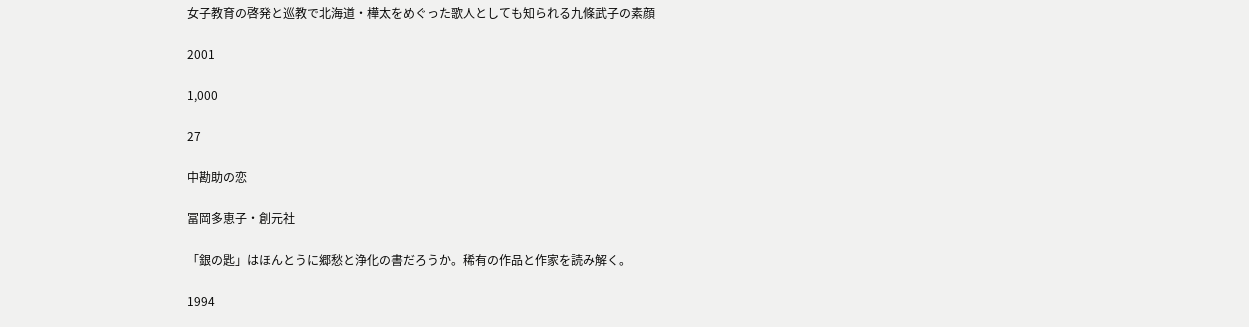女子教育の啓発と巡教で北海道・樺太をめぐった歌人としても知られる九條武子の素顔

2001

1,000

27

中勘助の恋

冨岡多恵子・創元社

「銀の匙」はほんとうに郷愁と浄化の書だろうか。稀有の作品と作家を読み解く。

1994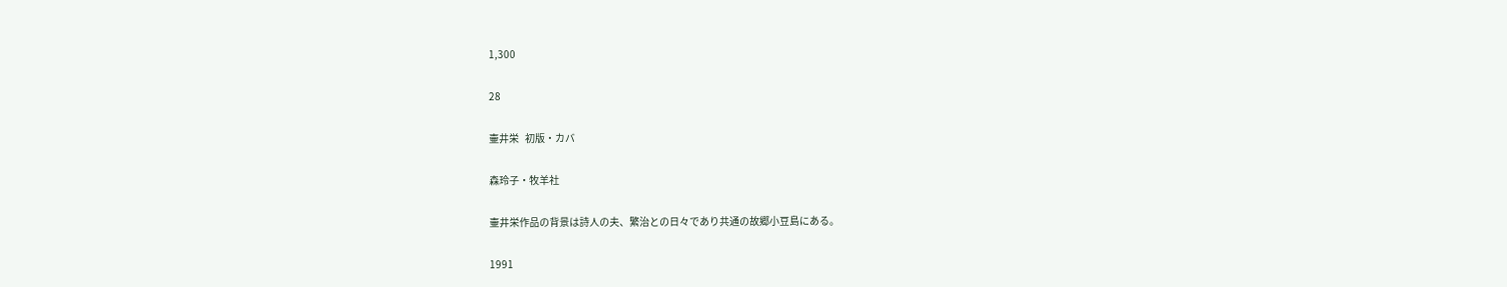1,300

28

壷井栄   初版・カバ

森玲子・牧羊社

壷井栄作品の背景は詩人の夫、繁治との日々であり共通の故郷小豆島にある。

1991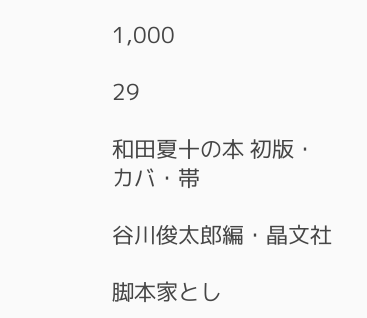1,000

29

和田夏十の本 初版・カバ・帯

谷川俊太郎編・晶文社

脚本家とし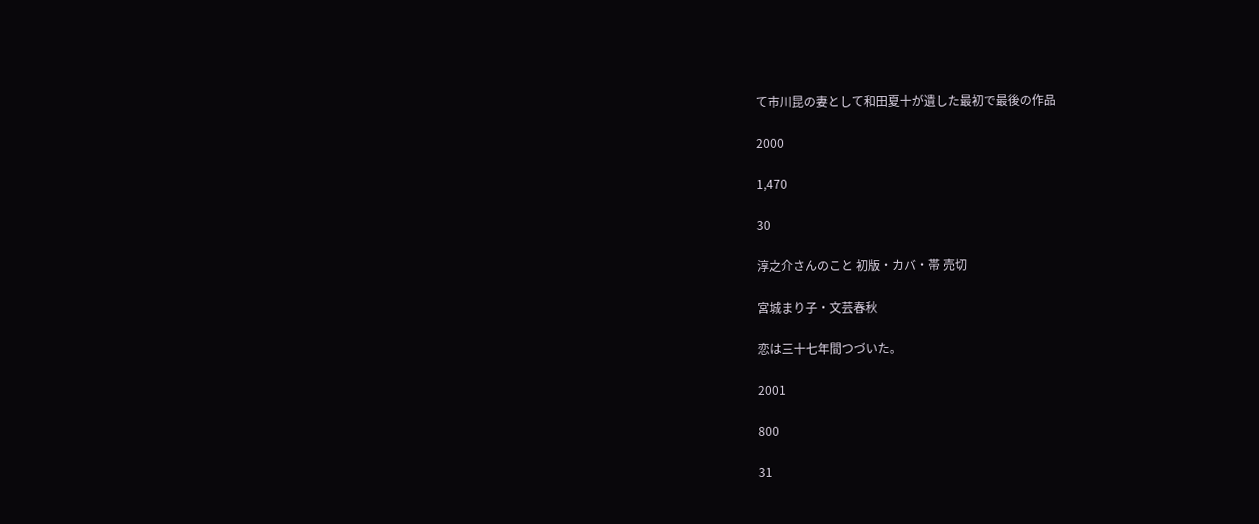て市川昆の妻として和田夏十が遺した最初で最後の作品

2000

1,470

30

淳之介さんのこと 初版・カバ・帯 売切

宮城まり子・文芸春秋

恋は三十七年間つづいた。

2001

800

31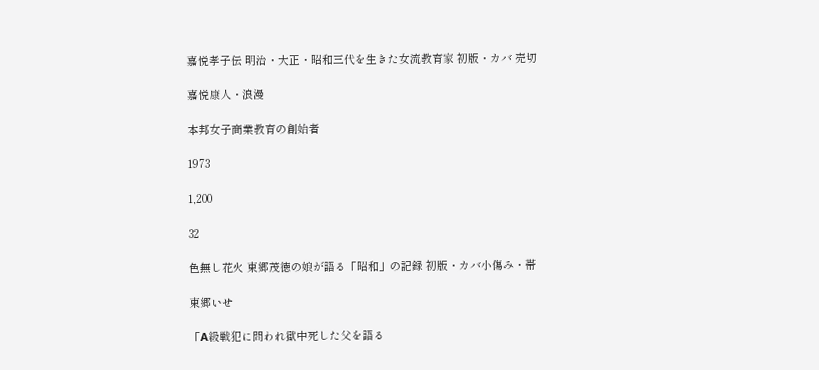嘉悦孝子伝 明治・大正・昭和三代を生きた女流教育家 初版・カバ 売切

嘉悦康人・浪漫

本邦女子商業教育の創始者

1973

1,200

32

色無し花火 東郷茂徳の娘が語る「昭和」の記録 初版・カバ小傷み・帯

東郷いせ

「A級戦犯に問われ獄中死した父を語る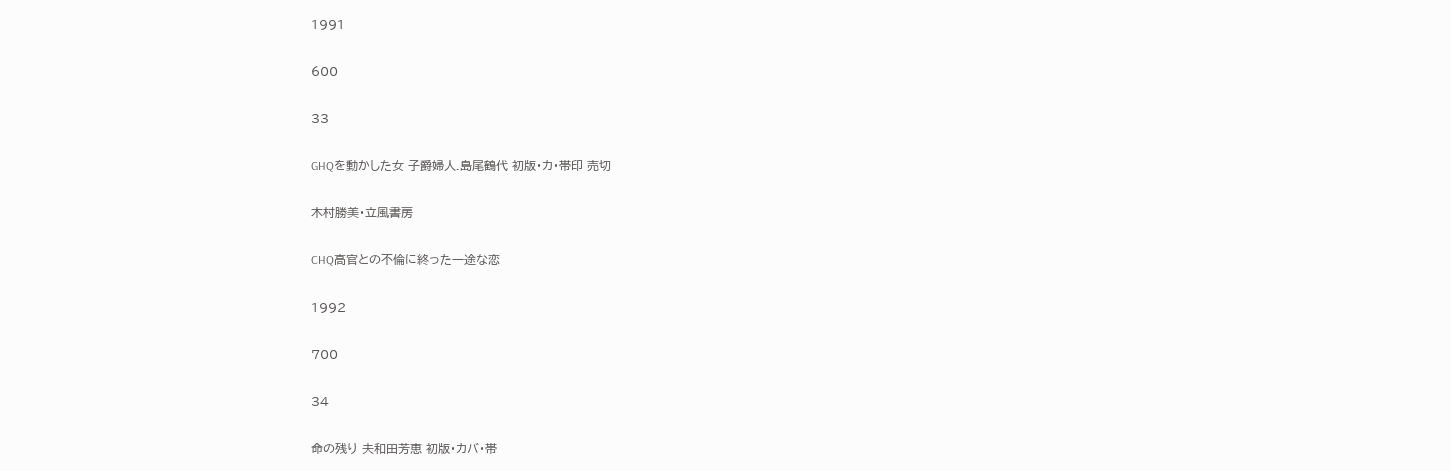1991

600

33

GHQを動かした女 子爵婦人.島尾鶴代 初版・カ・帯印 売切

木村勝美・立風書房

CHQ高官との不倫に終った一途な恋

1992

700

34

命の残り 夫和田芳恵 初版・カバ・帯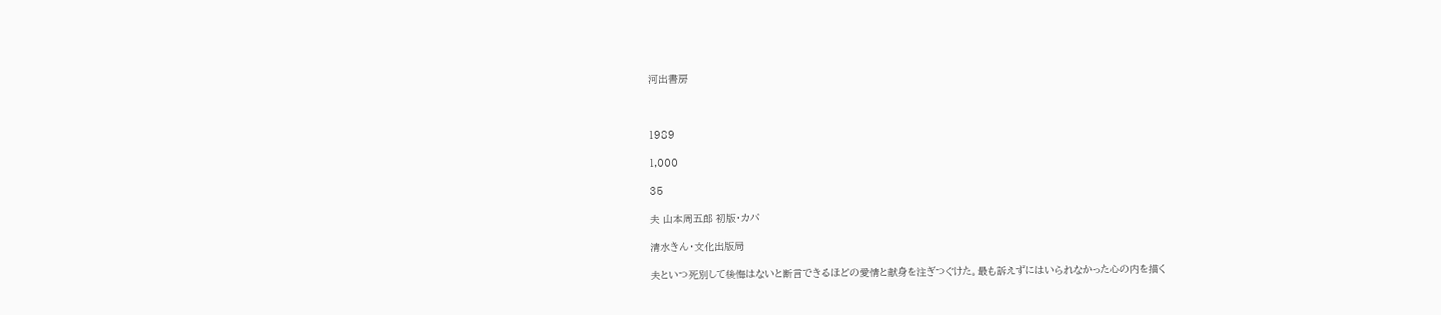河出書房



1989

1,000

35

夫 山本周五郎 初版・カバ

清水きん・文化出版局

夫といつ死別して後悔はないと断言できるほどの愛情と献身を注ぎつぐけた。最も訴えずにはいられなかった心の内を描く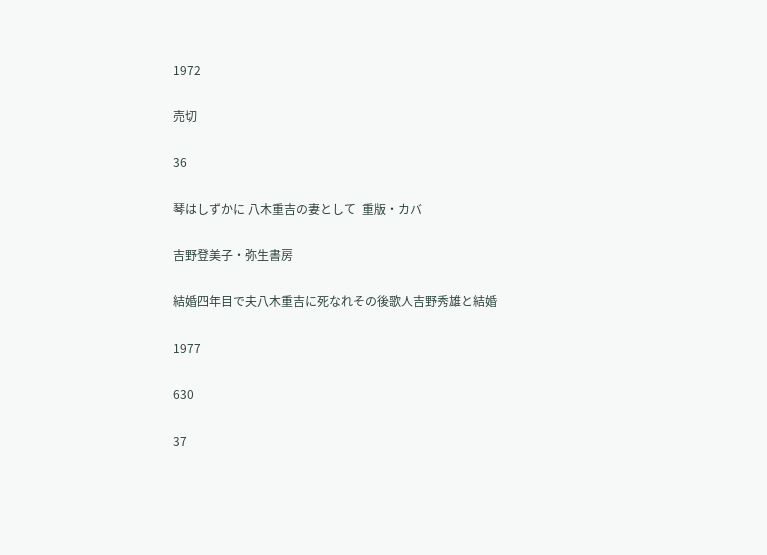1972

売切

36

琴はしずかに 八木重吉の妻として  重版・カバ

吉野登美子・弥生書房

結婚四年目で夫八木重吉に死なれその後歌人吉野秀雄と結婚

1977

630

37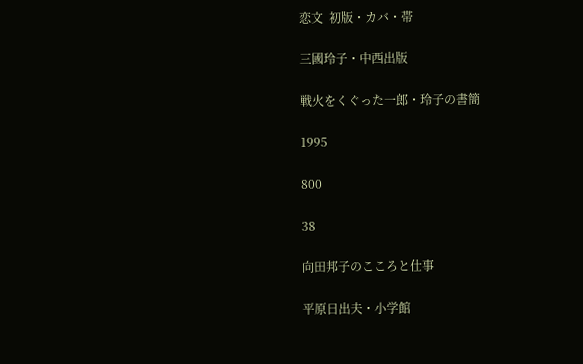恋文  初版・カバ・帯

三國玲子・中西出版

戦火をくぐった一郎・玲子の書簡

1995

800

38

向田邦子のこころと仕事

平原日出夫・小学館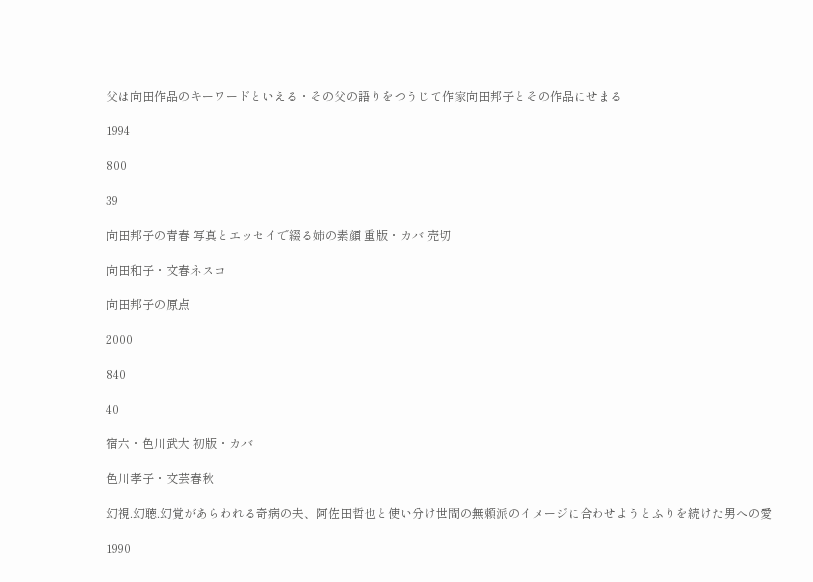父は向田作品のキーワードといえる・その父の語りをつうじて作家向田邦子とその作品にせまる

1994

800

39

向田邦子の青春 写真とエッセイで綴る姉の素顔 重版・カバ 売切

向田和子・文春ネスコ

向田邦子の原点

2000

840

40

宿六・色川武大 初版・カバ

色川孝子・文芸春秋

幻視.幻聴.幻覚があらわれる奇病の夫、阿佐田哲也と使い分け世間の無頼派のイメージに合わせようとふりを続けた男への愛

1990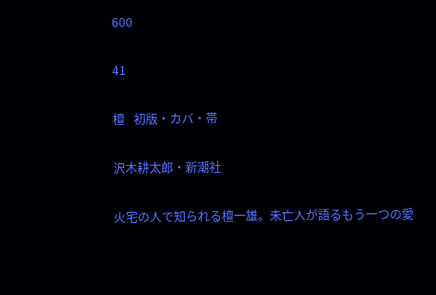600

41

檀   初版・カバ・帯

沢木耕太郎・新潮社

火宅の人で知られる檀一雄。未亡人が語るもう一つの愛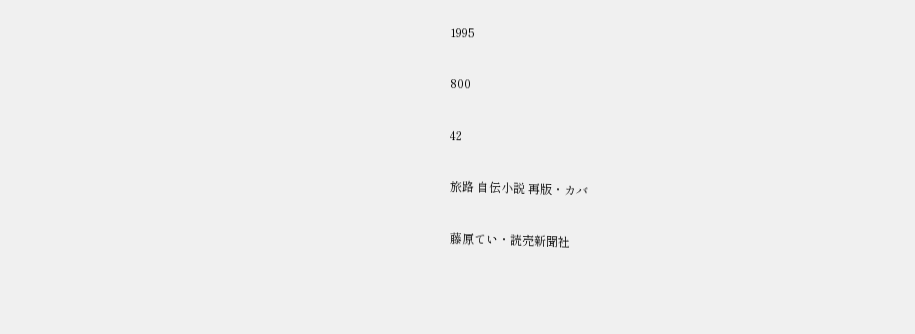1995

800

42

旅路 自伝小説 再版・カバ

藤原てい・読売新聞社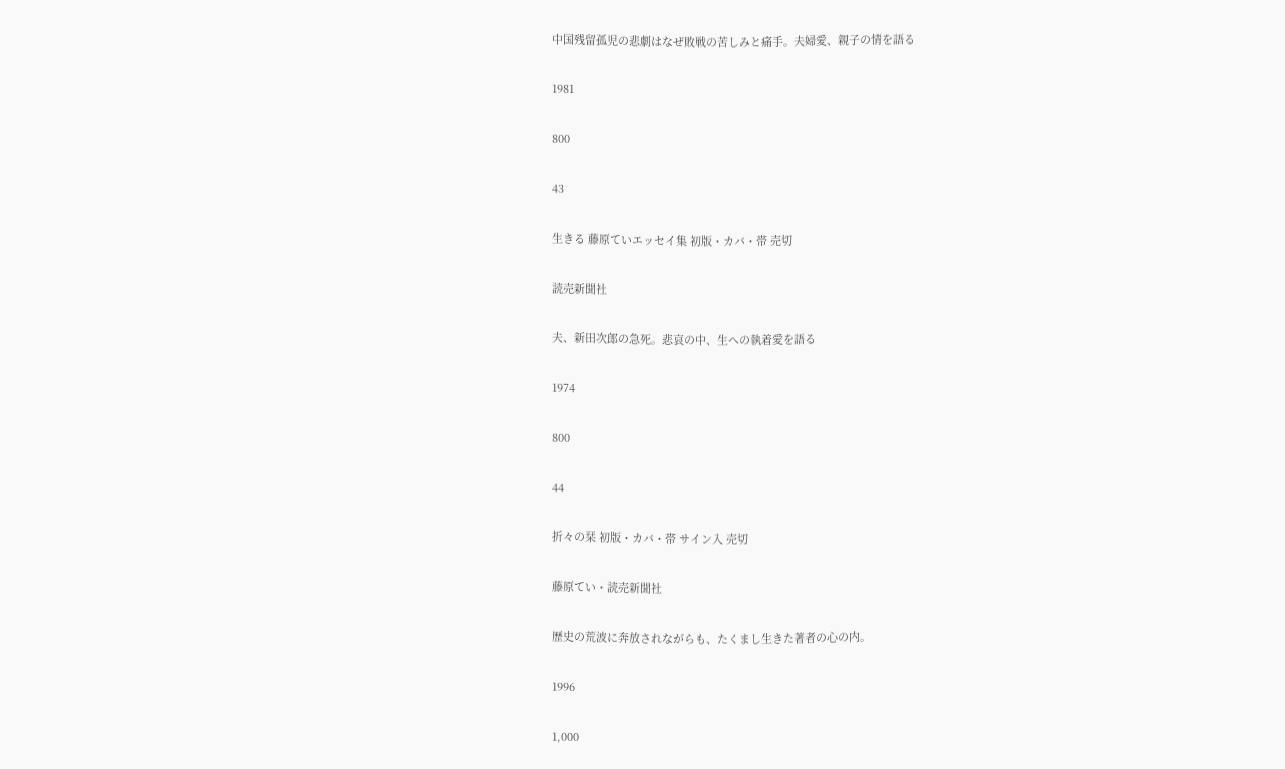中国残留孤児の悲劇はなぜ敗戦の苦しみと痛手。夫婦愛、親子の情を語る

1981

800

43

生きる 藤原ていエッセイ集 初版・カバ・帯 売切

読売新聞社

夫、新田次郎の急死。悲哀の中、生への執着愛を語る

1974

800

44

折々の栞 初版・カバ・帯 サイン入 売切

藤原てい・読売新聞社

歴史の荒波に奔放されながらも、たくまし生きた著者の心の内。

1996

1,000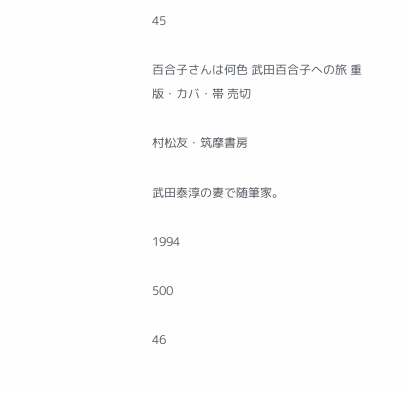45

百合子さんは何色 武田百合子への旅 重版・カバ・帯 売切

村松友・筑摩書房

武田泰淳の妻で随筆家。

1994

500

46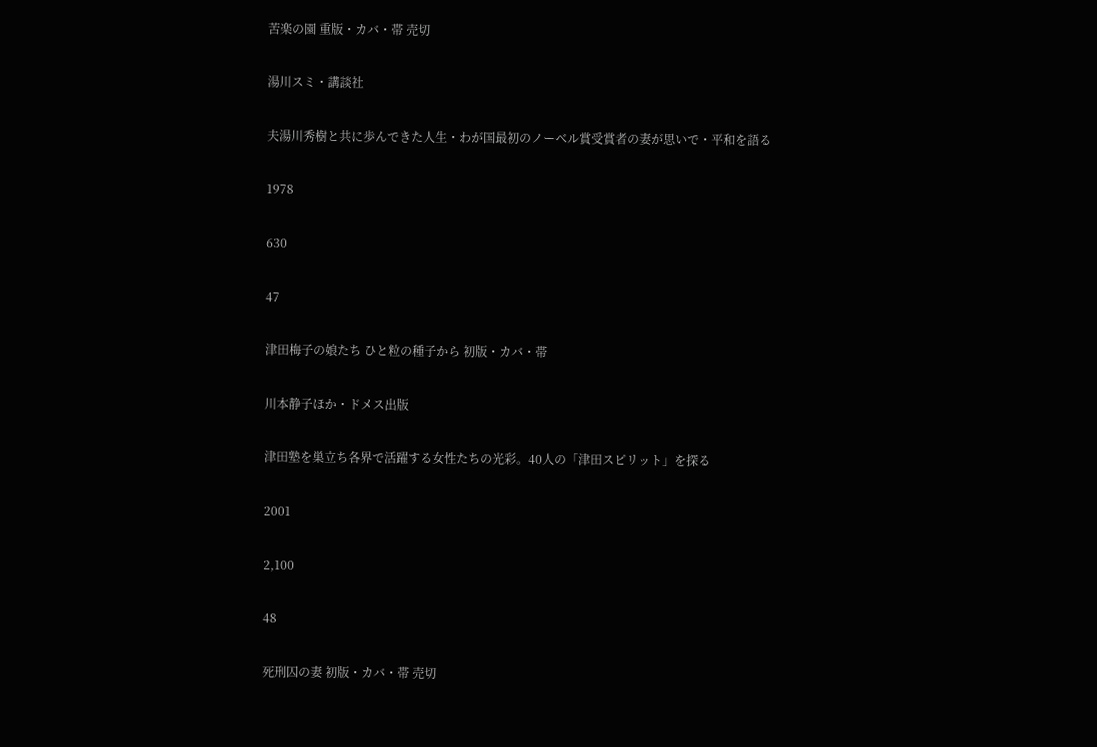苦楽の園 重版・カバ・帯 売切

湯川スミ・講談社

夫湯川秀樹と共に歩んできた人生・わが国最初のノーベル賞受賞者の妻が思いで・平和を語る

1978

630

47

津田梅子の娘たち ひと粒の種子から 初版・カバ・帯

川本静子ほか・ドメス出版

津田塾を巣立ち各界で活躍する女性たちの光彩。40人の「津田スピリット」を探る

2001

2,100

48

死刑囚の妻 初版・カバ・帯 売切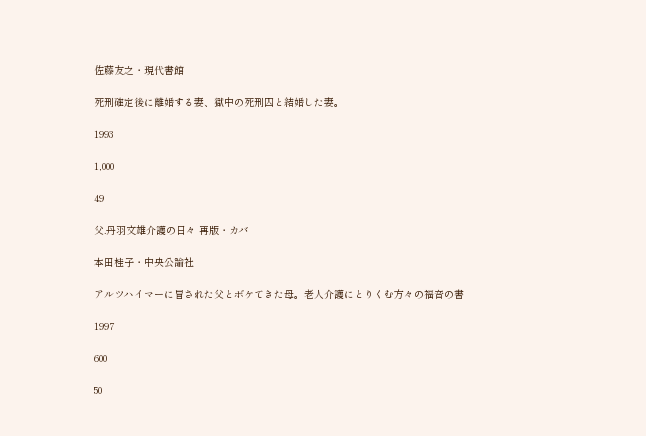佐藤友之・現代書館

死刑確定後に離婚する妻、獄中の死刑囚と結婚した妻。

1993

1,000

49

父.丹羽文雄介護の日々 再版・カバ

本田桂子・中央公論社

アルツハイマーに冒された父とボケてきた母。老人介護にとりくむ方々の福音の書

1997

600

50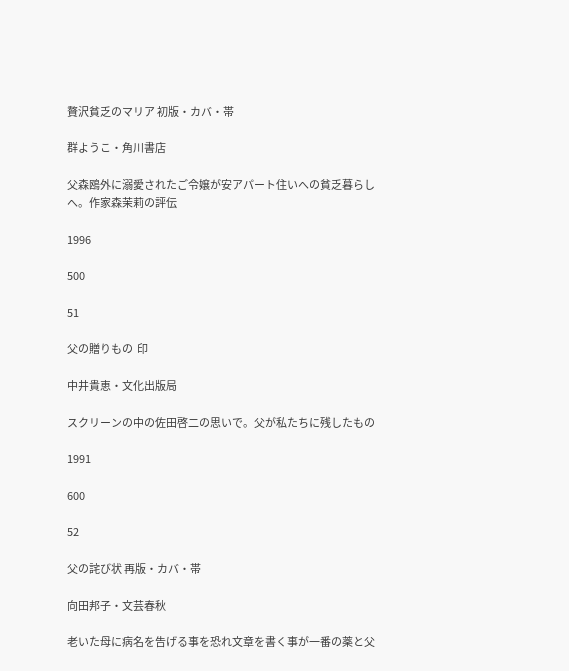贅沢貧乏のマリア 初版・カバ・帯

群ようこ・角川書店

父森鴎外に溺愛されたご令嬢が安アパート住いへの貧乏暮らしへ。作家森茉莉の評伝

1996

500

51

父の贈りもの  印

中井貴恵・文化出版局

スクリーンの中の佐田啓二の思いで。父が私たちに残したもの

1991

600

52

父の詫び状 再版・カバ・帯

向田邦子・文芸春秋

老いた母に病名を告げる事を恐れ文章を書く事が一番の薬と父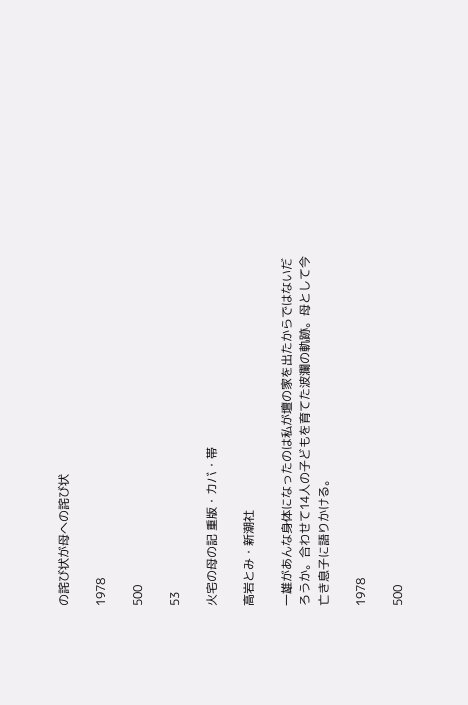の詫び状が母への詫び状

1978

500

53

火宅の母の記 重版・カバ・帯

高岩とみ・新潮社

一雄があんな身体になったのは私が壇の家を出たからではないだろうか。合わせて14人の子どもを育てた波瀾の軌跡。母として今亡き息子に語りかける。

1978

500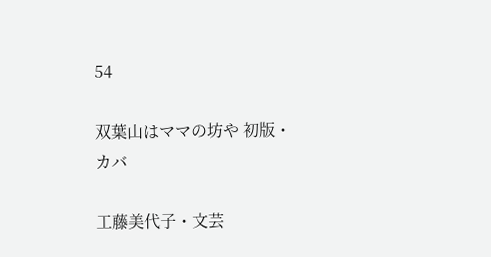54

双葉山はママの坊や 初版・カバ

工藤美代子・文芸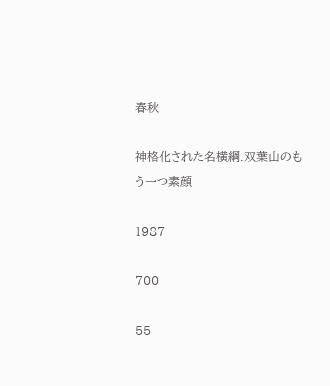春秋

神格化された名横綱.双葉山のもう一つ素顔

1987

700

55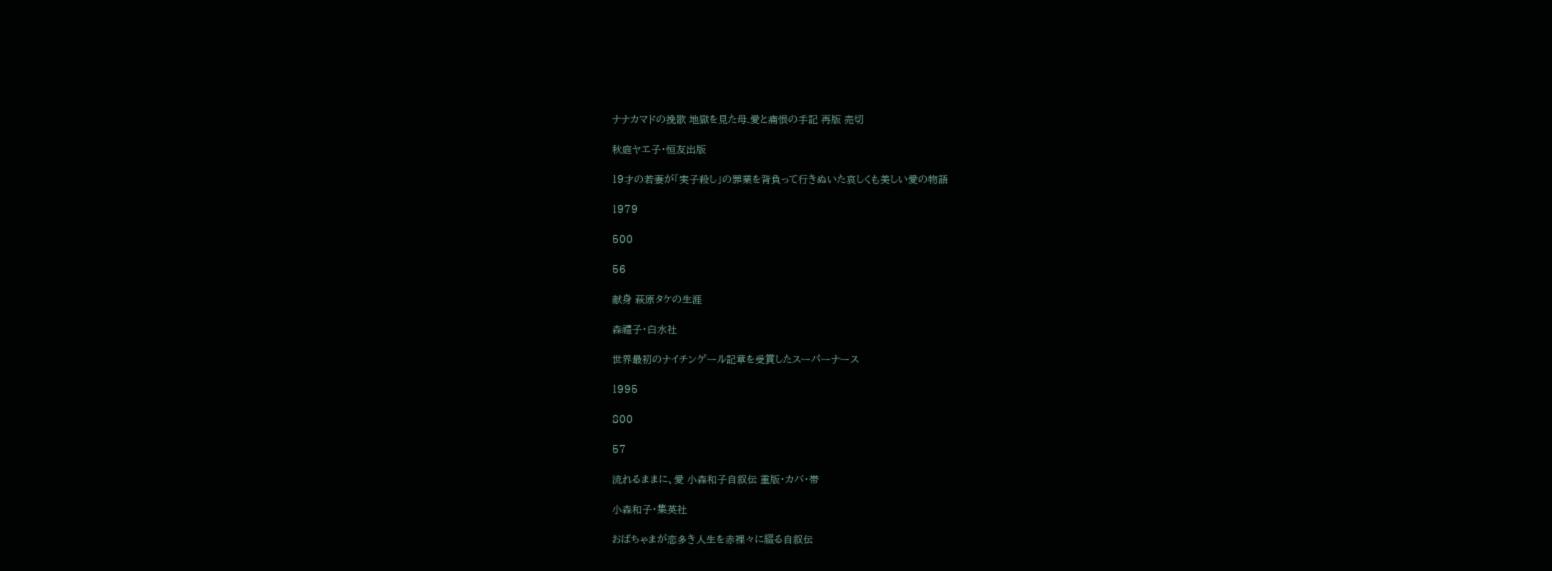ナナカマドの挽歌 地獄を見た母.愛と痛恨の手記 再版 売切

秋庭ヤエ子・恒友出版

19才の若妻が「実子殺し」の罪業を背負って行きぬいた哀しくも美しい愛の物語

1979

500

56

献身 萩原タケの生涯

森禮子・白水社

世界最初のナイチンゲール記章を受賞したスーパーナース

1995

800

57

流れるままに、愛 小森和子自叙伝 重版・カバ・帯

小森和子・集英社

おばちゃまが恋多き人生を赤裸々に綴る自叙伝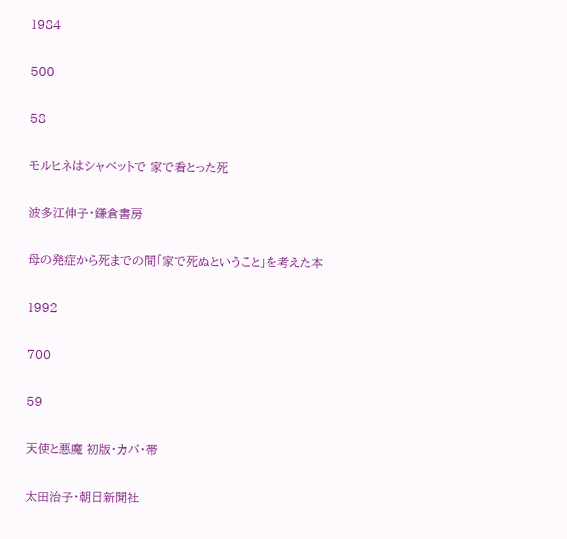1984

500

58

モルヒネはシャベットで 家で看とった死

波多江伸子・鎌倉書房

母の発症から死までの間「家で死ぬということ」を考えた本

1992

700

59

天使と悪魔 初版・カバ・帯

太田治子・朝日新聞社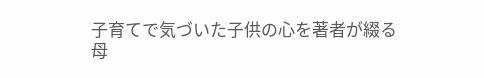子育てで気づいた子供の心を著者が綴る母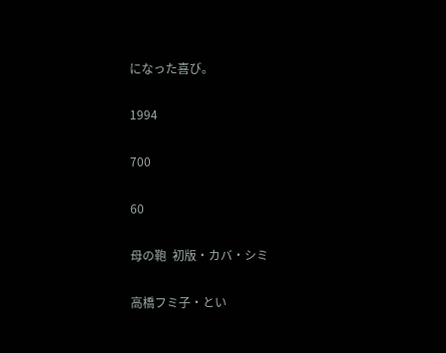になった喜び。

1994

700

60

母の鞄  初版・カバ・シミ

高橋フミ子・とい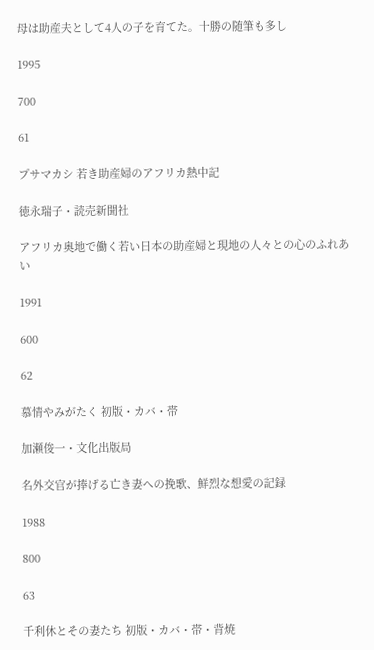母は助産夫として4人の子を育てた。十勝の随筆も多し

1995

700

61

プサマカシ 若き助産婦のアフリカ熱中記

徳永瑞子・読売新聞社

アフリカ奥地で働く若い日本の助産婦と現地の人々との心のふれあい

1991

600

62

慕情やみがたく 初版・カバ・帯

加瀬俊一・文化出版局

名外交官が捧げる亡き妻への挽歌、鮮烈な想愛の記録

1988

800

63

千利休とその妻たち 初版・カバ・帯・背焼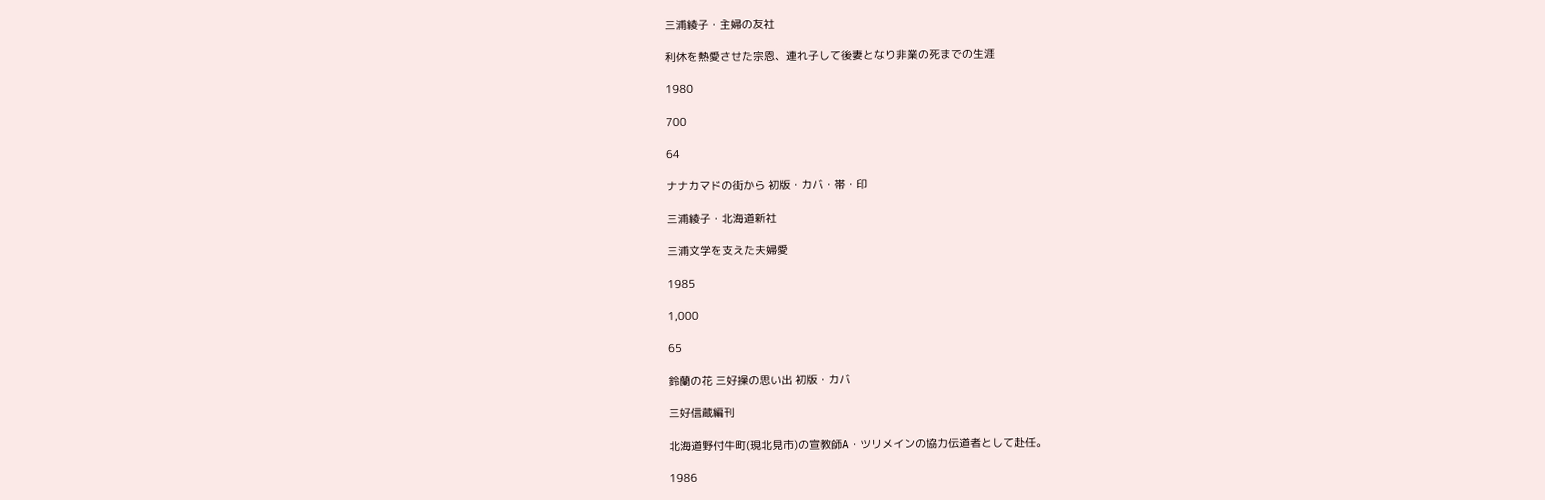三浦綾子・主婦の友社

利休を熱愛させた宗恩、連れ子して後妻となり非業の死までの生涯

1980

700

64

ナナカマドの街から 初版・カバ・帯・印

三浦綾子・北海道新社

三浦文学を支えた夫婦愛

1985

1,000

65

鈴蘭の花 三好操の思い出 初版・カバ

三好信蔵編刊

北海道野付牛町(現北見市)の宣教師A・ツリメインの協力伝道者として赴任。

1986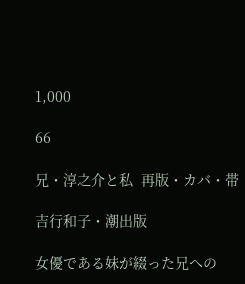1,000

66

兄・淳之介と私  再版・カバ・帯

吉行和子・潮出版

女優である妹が綴った兄への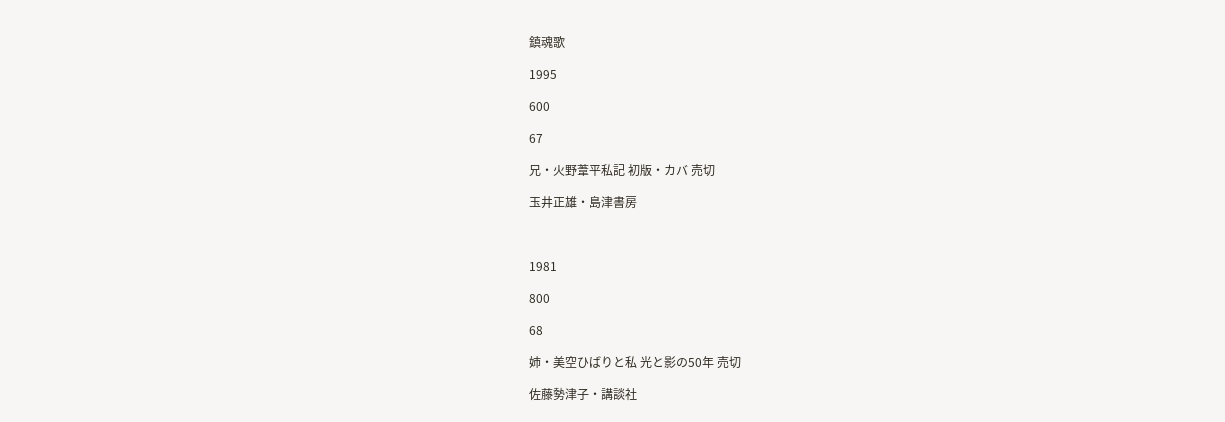鎮魂歌

1995

600

67

兄・火野葦平私記 初版・カバ 売切

玉井正雄・島津書房



1981

800

68

姉・美空ひばりと私 光と影の50年 売切

佐藤勢津子・講談社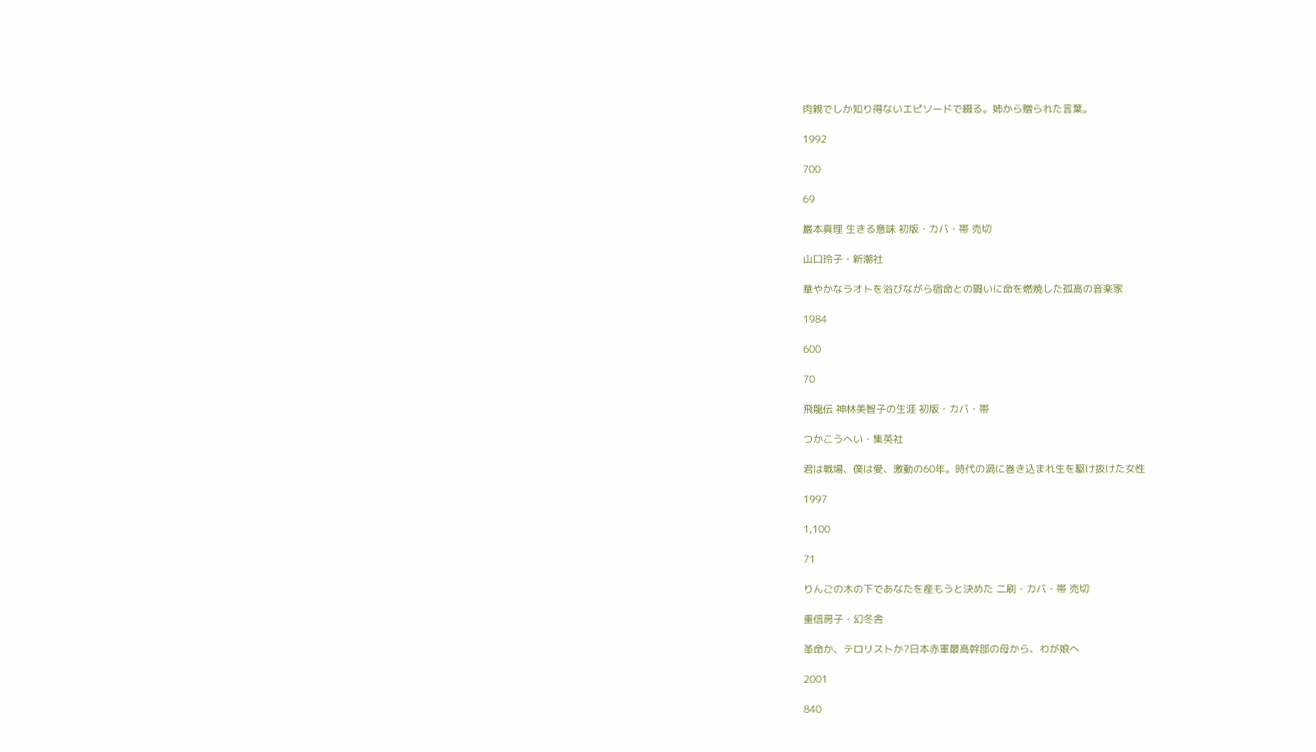肉親でしか知り得ないエピソードで綴る。姉から贈られた言葉。

1992

700

69

巌本真理 生きる意味 初版・カバ・帯 売切

山口玲子・新潮社

華やかなラオトを浴びながら宿命との闘いに命を燃焼した孤高の音楽家

1984

600

70

飛龍伝 神林美智子の生涯 初版・カバ・帯

つかこうへい・集英社

君は戦場、僕は愛、激動の60年。時代の渦に巻き込まれ生を駆け抜けた女性

1997

1,100

71

りんごの木の下であなたを産もうと決めた 二刷・カバ・帯 売切

重信房子・幻冬舎

革命か、テロリストか?日本赤軍最高幹部の母から、わが娘へ

2001

840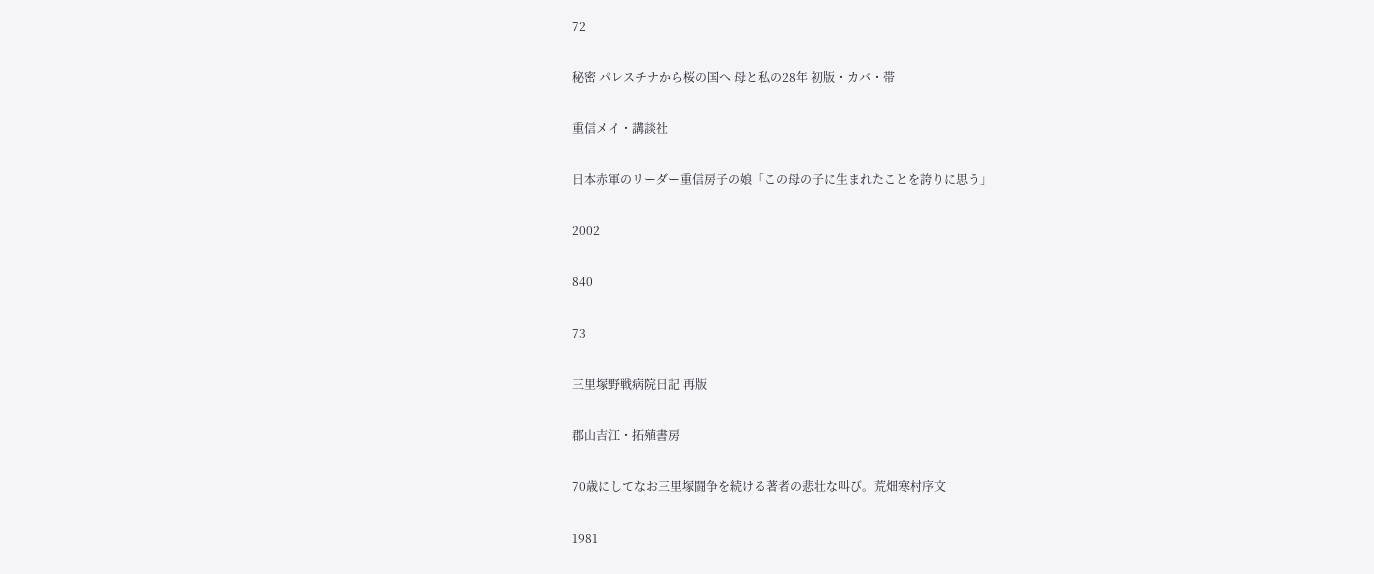72

秘密 パレスチナから桜の国へ 母と私の28年 初版・カバ・帯

重信メイ・講談社

日本赤軍のリーダー重信房子の娘「この母の子に生まれたことを誇りに思う」

2002

840

73

三里塚野戦病院日記 再版

郡山吉江・拓殖書房

70歳にしてなお三里塚闘争を続ける著者の悲壮な叫び。荒畑寒村序文

1981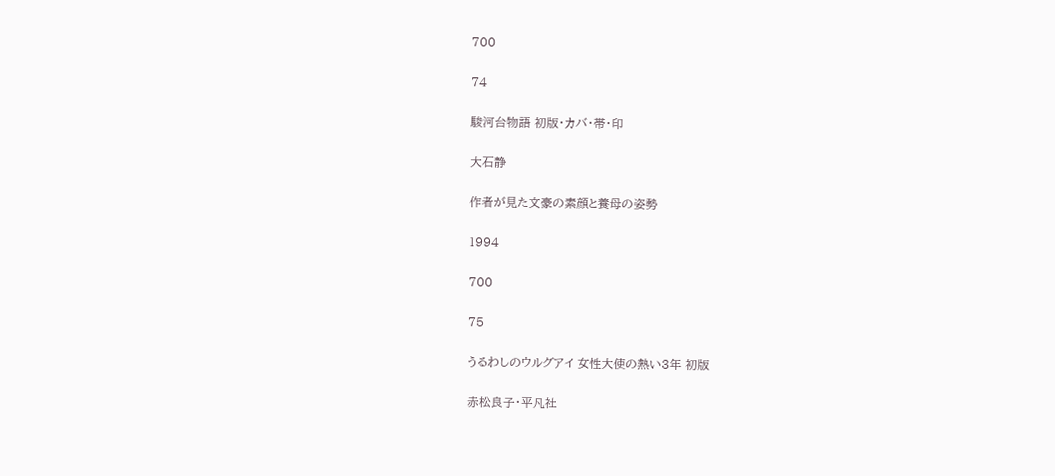700

74

駿河台物語 初版・カバ・帯・印

大石静

作者が見た文豪の素顔と養母の姿勢

1994

700

75

うるわしのウルグアイ 女性大使の熱い3年 初版

赤松良子・平凡社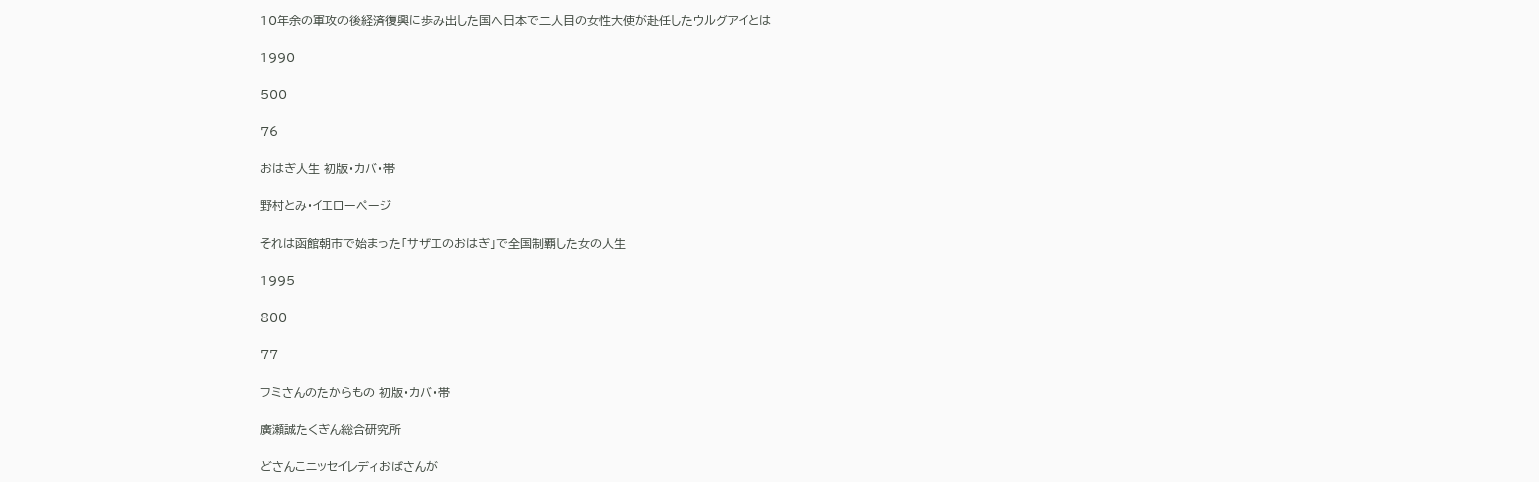10年余の軍攻の後経済復興に歩み出した国へ日本で二人目の女性大使が赴任したウルグアイとは

1990

500

76

おはぎ人生 初版・カバ・帯

野村とみ・イエローページ

それは函館朝市で始まった「サザエのおはぎ」で全国制覇した女の人生

1995

800

77

フミさんのたからもの 初版・カバ・帯

廣瀬誠たくぎん総合研究所

どさんこニッセイレディおばさんが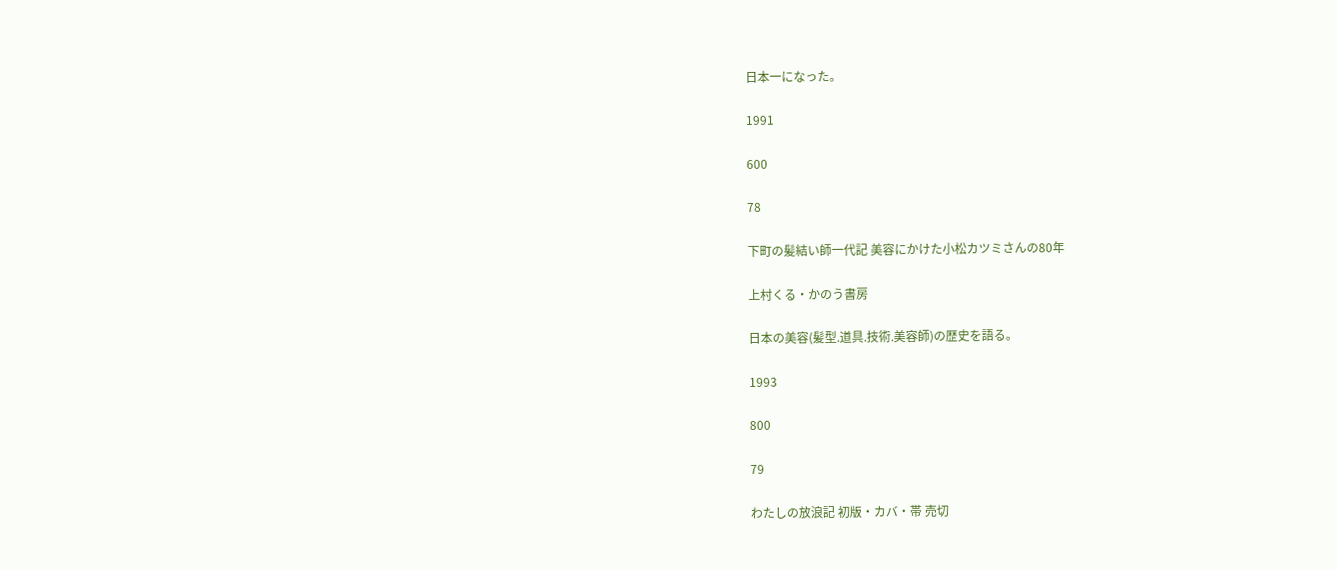日本一になった。

1991

600

78

下町の髪結い師一代記 美容にかけた小松カツミさんの80年

上村くる・かのう書房

日本の美容(髪型.道具.技術.美容師)の歴史を語る。

1993

800

79

わたしの放浪記 初版・カバ・帯 売切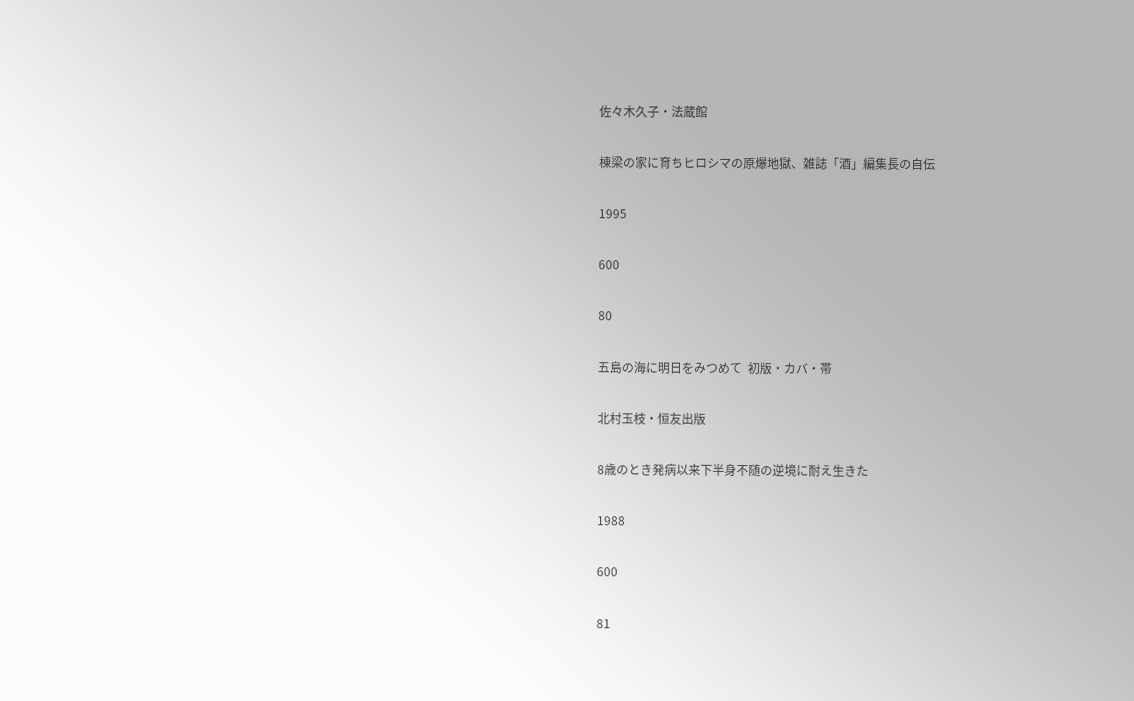佐々木久子・法蔵館

棟梁の家に育ちヒロシマの原爆地獄、雑誌「酒」編集長の自伝

1995

600

80

五島の海に明日をみつめて  初版・カバ・帯

北村玉枝・恒友出版

8歳のとき発病以来下半身不随の逆境に耐え生きた

1988

600

81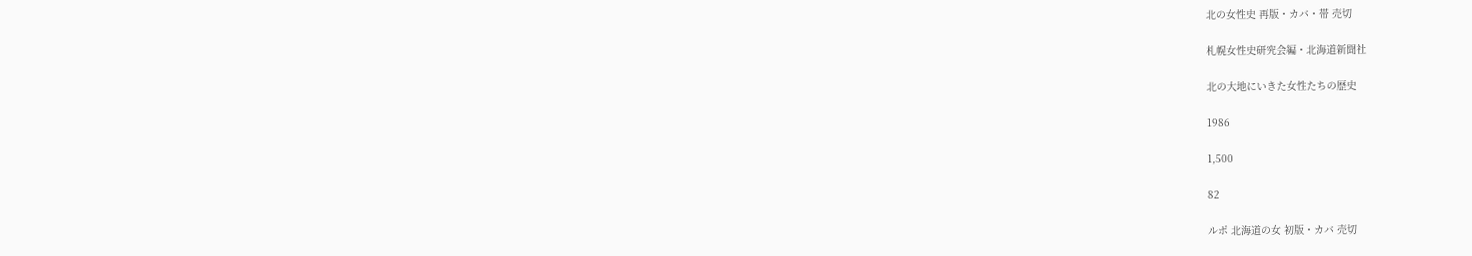北の女性史 再版・カバ・帯 売切

札幌女性史研究会編・北海道新聞社

北の大地にいきた女性たちの歴史

1986

1,500

82

ルポ 北海道の女 初版・カバ 売切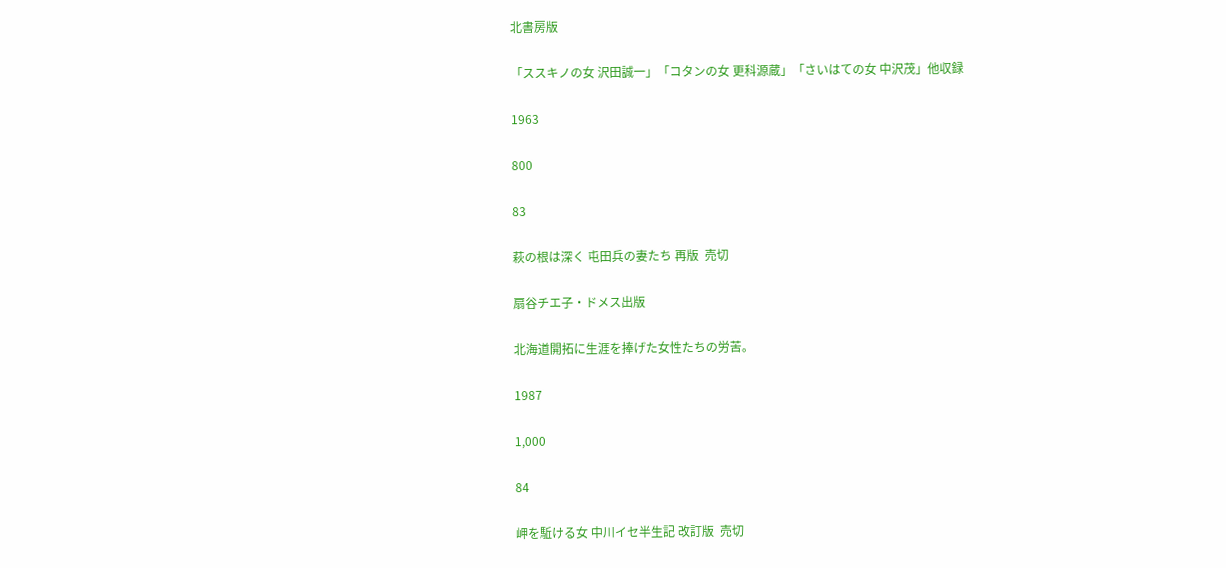北書房版

「ススキノの女 沢田誠一」「コタンの女 更科源蔵」「さいはての女 中沢茂」他収録

1963

800

83

萩の根は深く 屯田兵の妻たち 再版  売切

扇谷チエ子・ドメス出版

北海道開拓に生涯を捧げた女性たちの労苦。

1987

1,000

84

岬を駈ける女 中川イセ半生記 改訂版  売切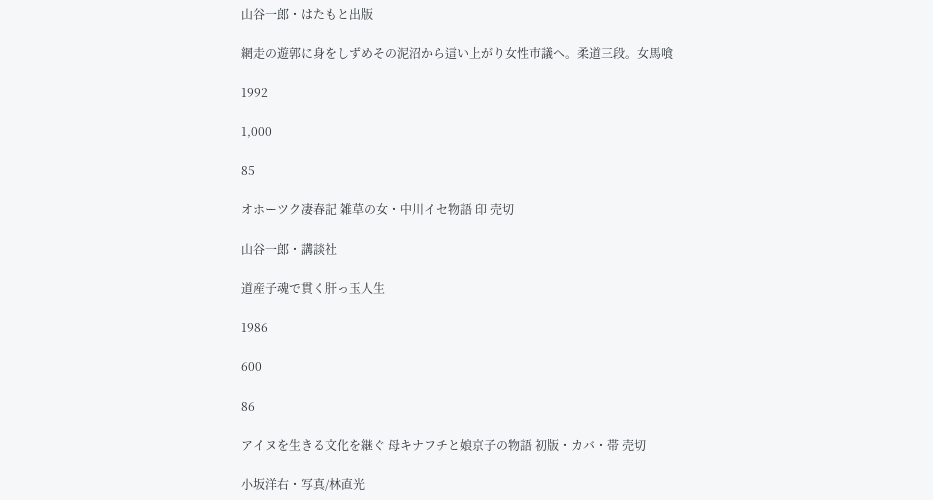山谷一郎・はたもと出版

網走の遊郭に身をしずめその泥沼から這い上がり女性市議へ。柔道三段。女馬喰

1992

1,000

85

オホーツク凄春記 雑草の女・中川イセ物語 印 売切

山谷一郎・講談社

道産子魂で貫く肝っ玉人生

1986

600

86

アイヌを生きる文化を継ぐ 母キナフチと娘京子の物語 初版・カバ・帯 売切

小坂洋右・写真/林直光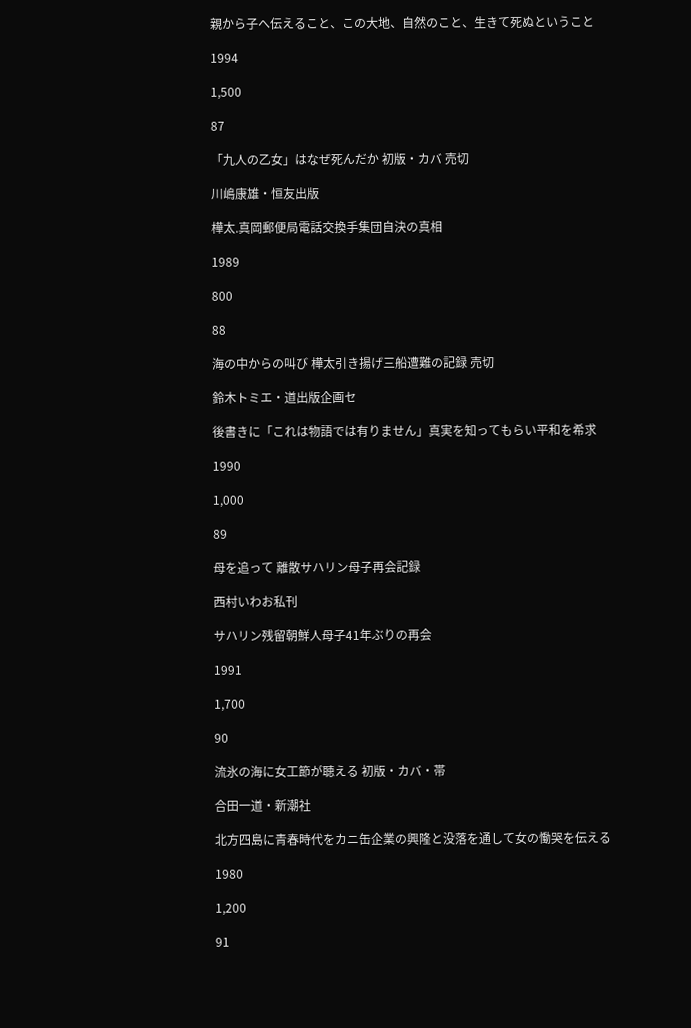親から子へ伝えること、この大地、自然のこと、生きて死ぬということ

1994

1,500

87

「九人の乙女」はなぜ死んだか 初版・カバ 売切

川嶋康雄・恒友出版

樺太.真岡郵便局電話交換手集団自決の真相

1989

800

88

海の中からの叫び 樺太引き揚げ三船遭難の記録 売切

鈴木トミエ・道出版企画セ

後書きに「これは物語では有りません」真実を知ってもらい平和を希求

1990

1,000

89

母を追って 離散サハリン母子再会記録

西村いわお私刊

サハリン残留朝鮮人母子41年ぶりの再会

1991

1,700

90

流氷の海に女工節が聴える 初版・カバ・帯

合田一道・新潮社

北方四島に青春時代をカニ缶企業の興隆と没落を通して女の慟哭を伝える

1980

1,200

91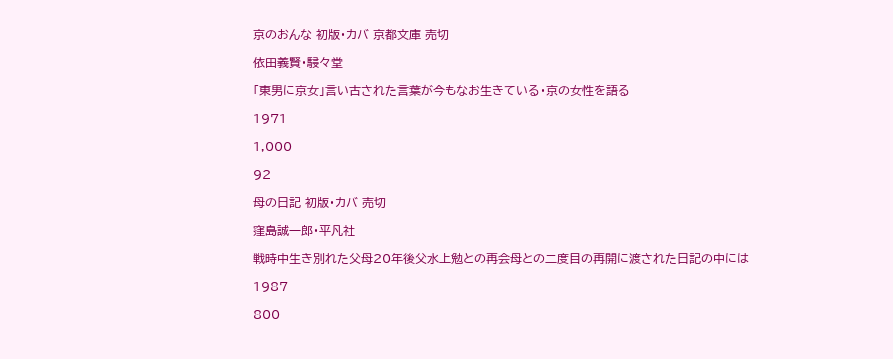京のおんな 初版・カバ 京都文庫 売切

依田義賢・駸々堂

「東男に京女」言い古された言葉が今もなお生きている・京の女性を語る

1971

1,000

92

母の日記 初版・カバ 売切

窪島誠一郎・平凡社

戦時中生き別れた父母20年後父水上勉との再会母との二度目の再開に渡された日記の中には

1987

800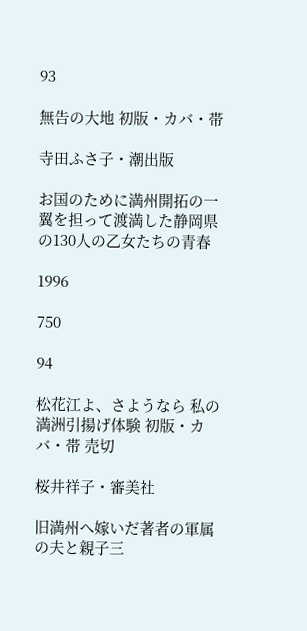93

無告の大地 初版・カバ・帯

寺田ふさ子・潮出版

お国のために満州開拓の一翼を担って渡満した静岡県の130人の乙女たちの青春

1996

750

94

松花江よ、さようなら 私の満洲引揚げ体験 初版・カバ・帯 売切

桜井祥子・審美社

旧満州へ嫁いだ著者の軍属の夫と親子三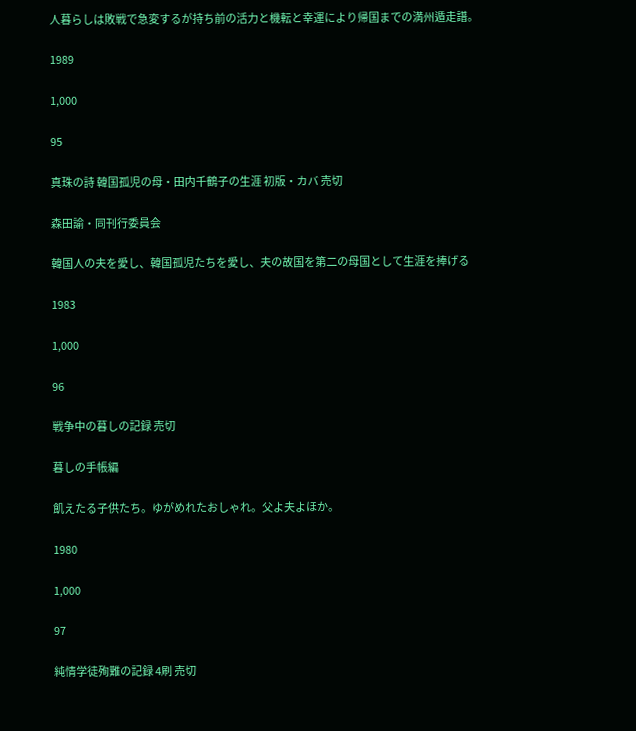人暮らしは敗戦で急変するが持ち前の活力と機転と幸運により帰国までの満州遁走譜。

1989

1,000

95

真珠の詩 韓国孤児の母・田内千鶴子の生涯 初版・カバ 売切

森田諭・同刊行委員会

韓国人の夫を愛し、韓国孤児たちを愛し、夫の故国を第二の母国として生涯を捧げる

1983

1,000

96

戦争中の暮しの記録 売切

暮しの手帳編

飢えたる子供たち。ゆがめれたおしゃれ。父よ夫よほか。

1980

1,000

97

純情学徒殉難の記録 4刷 売切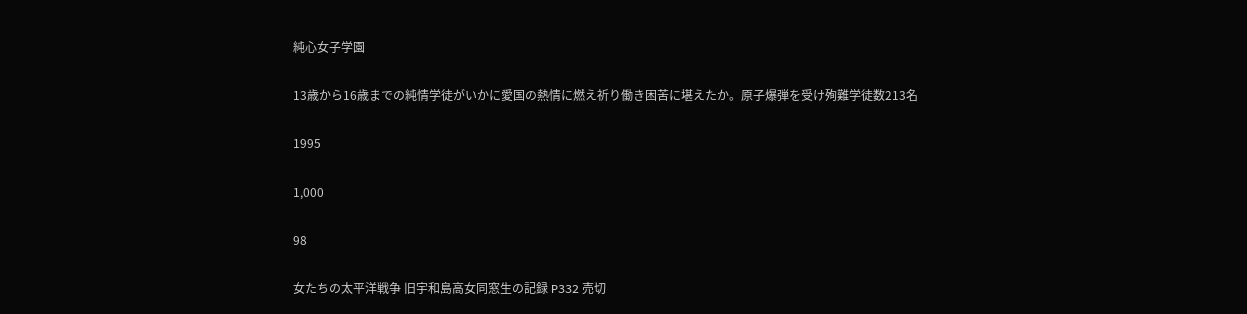純心女子学園

13歳から16歳までの純情学徒がいかに愛国の熱情に燃え祈り働き困苦に堪えたか。原子爆弾を受け殉難学徒数213名

1995

1,000

98

女たちの太平洋戦争 旧宇和島高女同窓生の記録 P332 売切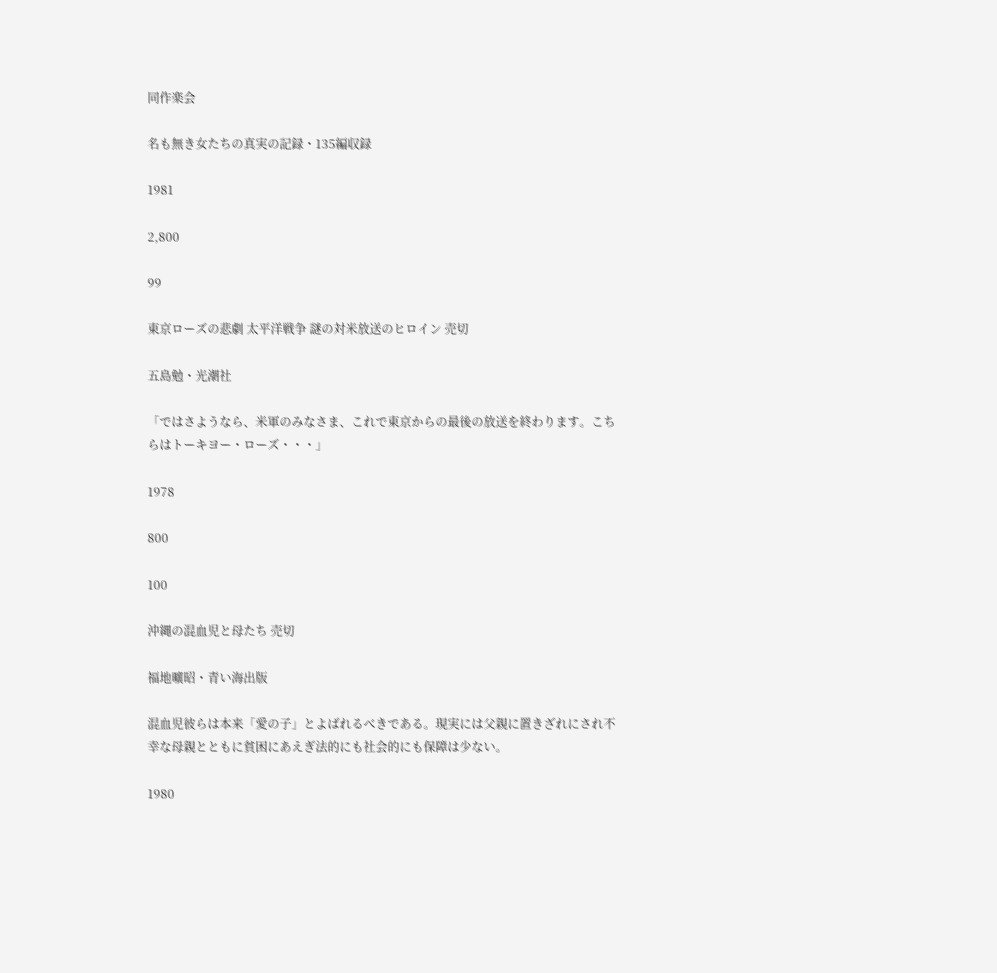同作楽会

名も無き女たちの真実の記録・135編収録

1981

2,800

99

東京ローズの悲劇 太平洋戦争 謎の対米放送のヒロイン 売切

五島勉・光潮社

「ではさようなら、米軍のみなさま、これで東京からの最後の放送を終わります。こちらはトーキヨー・ローズ・・・」

1978

800

100

沖縄の混血児と母たち 売切

福地曠昭・青い海出版

混血児彼らは本来「愛の子」とよばれるべきである。現実には父親に置きざれにされ不幸な母親とともに貧困にあえぎ法的にも社会的にも保障は少ない。

1980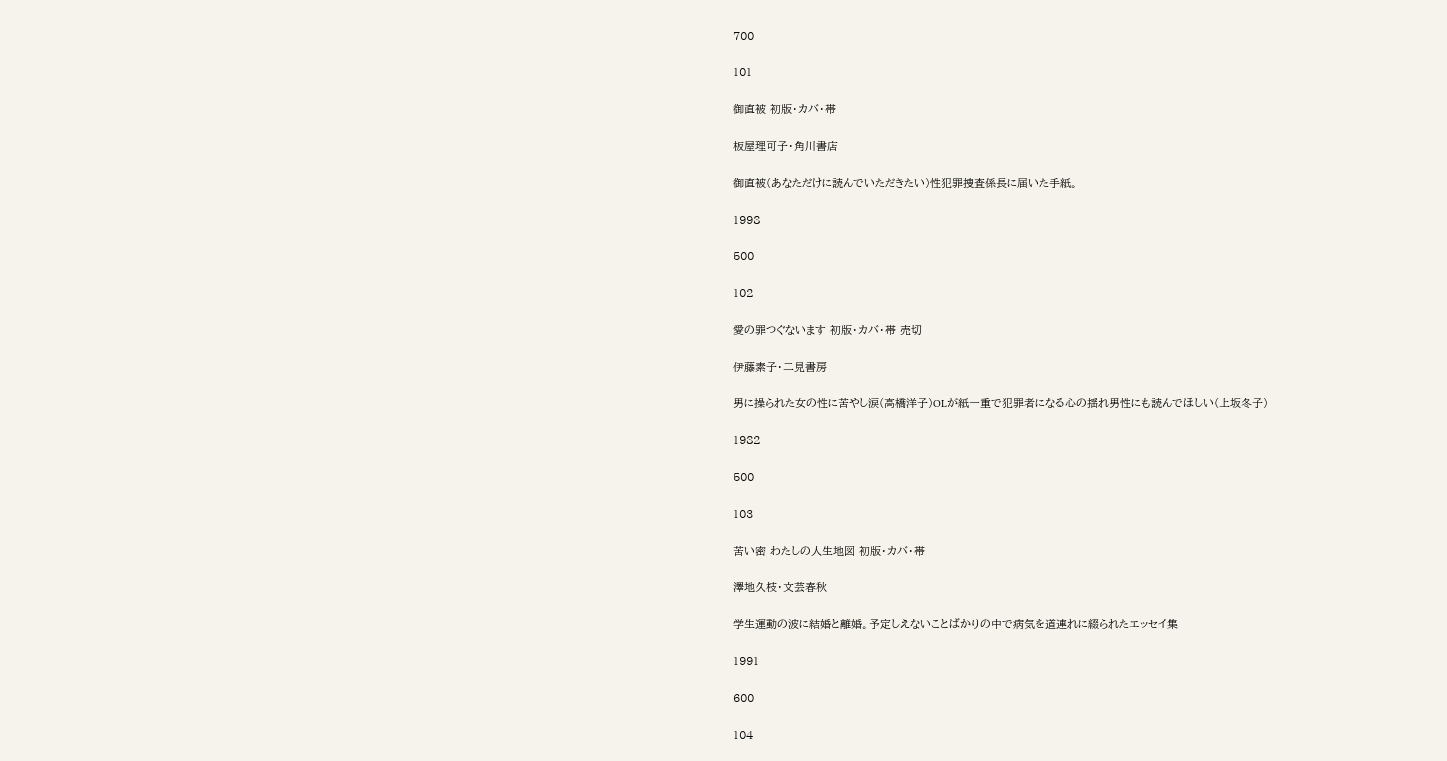700

101

御直被 初版・カバ・帯

板屋理可子・角川書店

御直被(あなただけに読んでいただきたい)性犯罪捜査係長に届いた手紙。

1998

500

102

愛の罪つぐないます 初版・カバ・帯 売切

伊藤素子・二見書房

男に操られた女の性に苦やし涙(高橋洋子)OLが紙一重で犯罪者になる心の揺れ男性にも読んでほしい(上坂冬子)

1982

500

103

苦い密 わたしの人生地図 初版・カバ・帯

澤地久枝・文芸春秋

学生運動の波に結婚と離婚。予定しえないことばかりの中で病気を道連れに綴られたエッセイ集

1991

600

104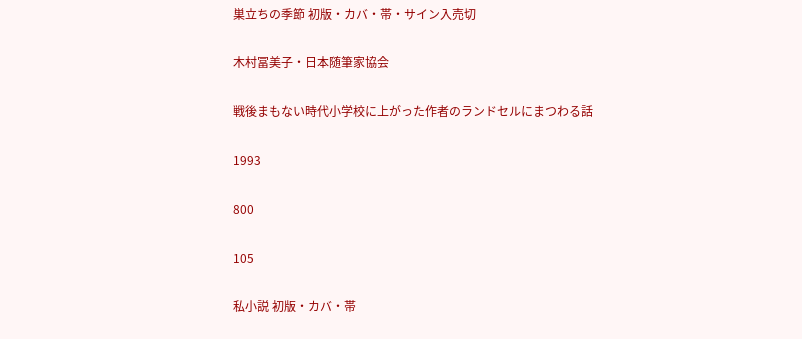巣立ちの季節 初版・カバ・帯・サイン入売切

木村冨美子・日本随筆家協会

戦後まもない時代小学校に上がった作者のランドセルにまつわる話

1993

800

105

私小説 初版・カバ・帯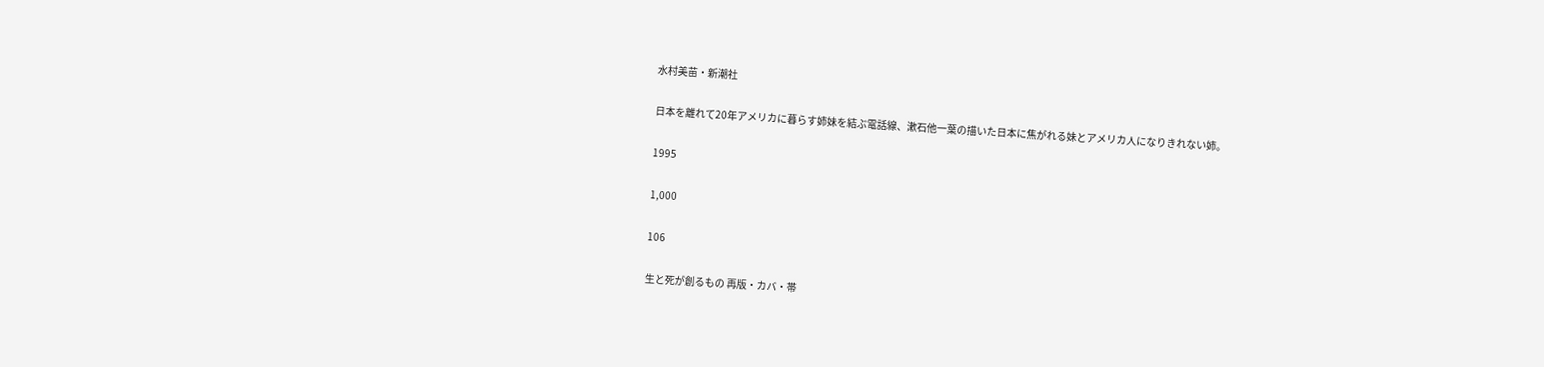水村美苗・新潮社

日本を離れて20年アメリカに暮らす姉妹を結ぶ電話線、漱石他一葉の描いた日本に焦がれる妹とアメリカ人になりきれない姉。

1995

1,000

106

生と死が創るもの 再版・カバ・帯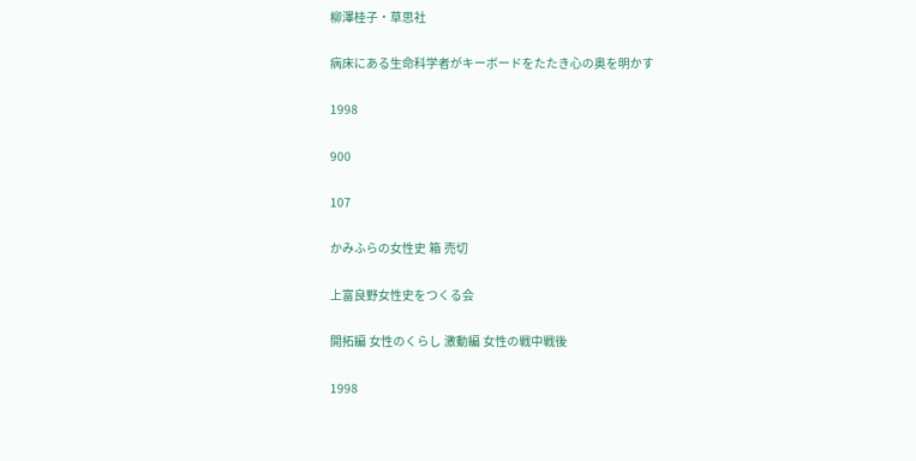柳澤桂子・草思社

病床にある生命科学者がキーボードをたたき心の奥を明かす

1998

900

107

かみふらの女性史 箱 売切

上富良野女性史をつくる会

開拓編 女性のくらし 激動編 女性の戦中戦後

1998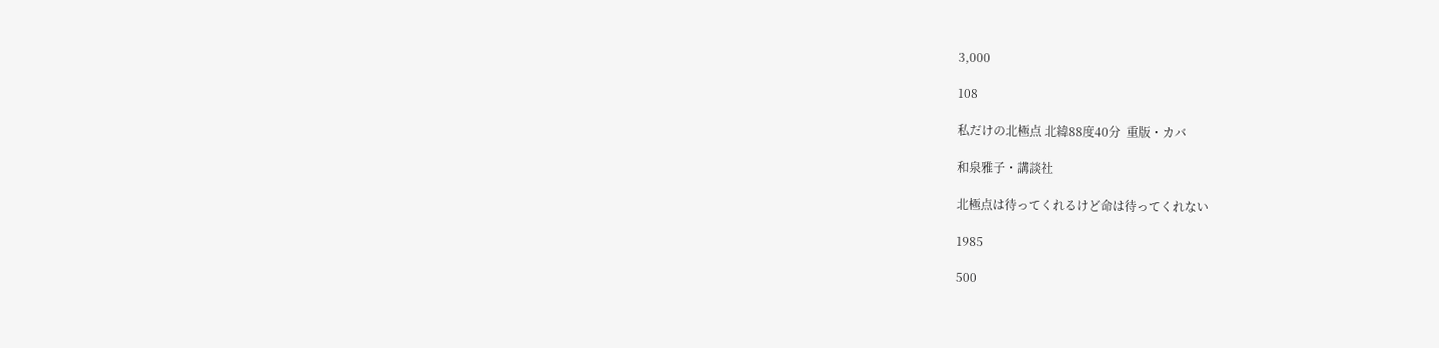3,000

108

私だけの北極点 北緯88度40分  重版・カバ

和泉雅子・講談社

北極点は待ってくれるけど命は待ってくれない

1985

500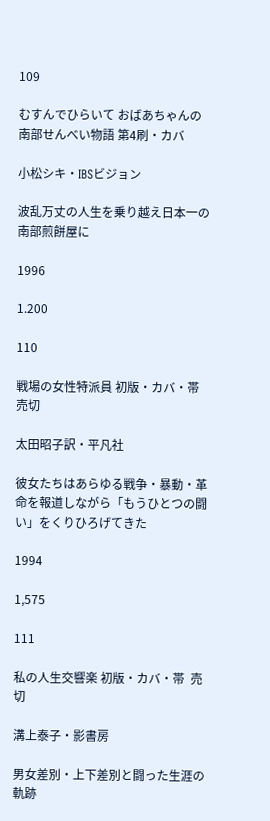109

むすんでひらいて おばあちゃんの南部せんべい物語 第4刷・カバ

小松シキ・IBSビジョン

波乱万丈の人生を乗り越え日本一の南部煎餅屋に

1996

1.200

110

戦場の女性特派員 初版・カバ・帯 売切

太田昭子訳・平凡社

彼女たちはあらゆる戦争・暴動・革命を報道しながら「もうひとつの闘い」をくりひろげてきた

1994

1,575

111

私の人生交響楽 初版・カバ・帯  売切

溝上泰子・影書房

男女差別・上下差別と闘った生涯の軌跡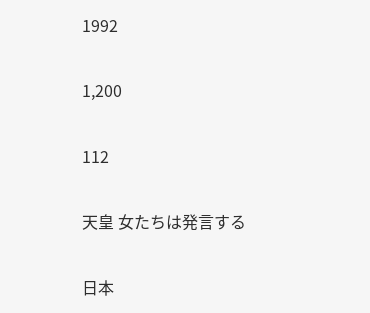1992

1,200

112

天皇 女たちは発言する

日本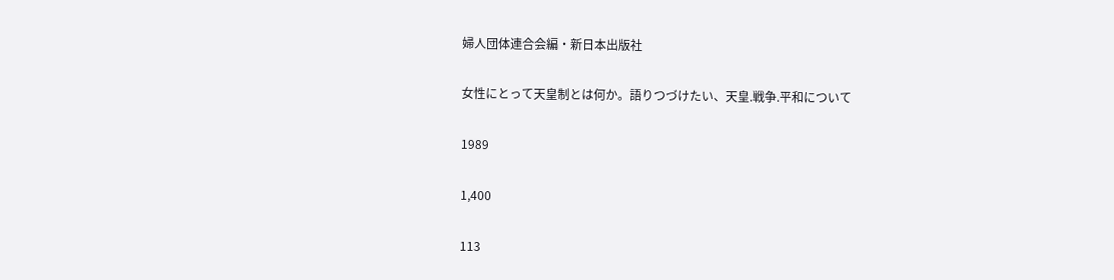婦人団体連合会編・新日本出版社

女性にとって天皇制とは何か。語りつづけたい、天皇.戦争.平和について

1989

1,400

113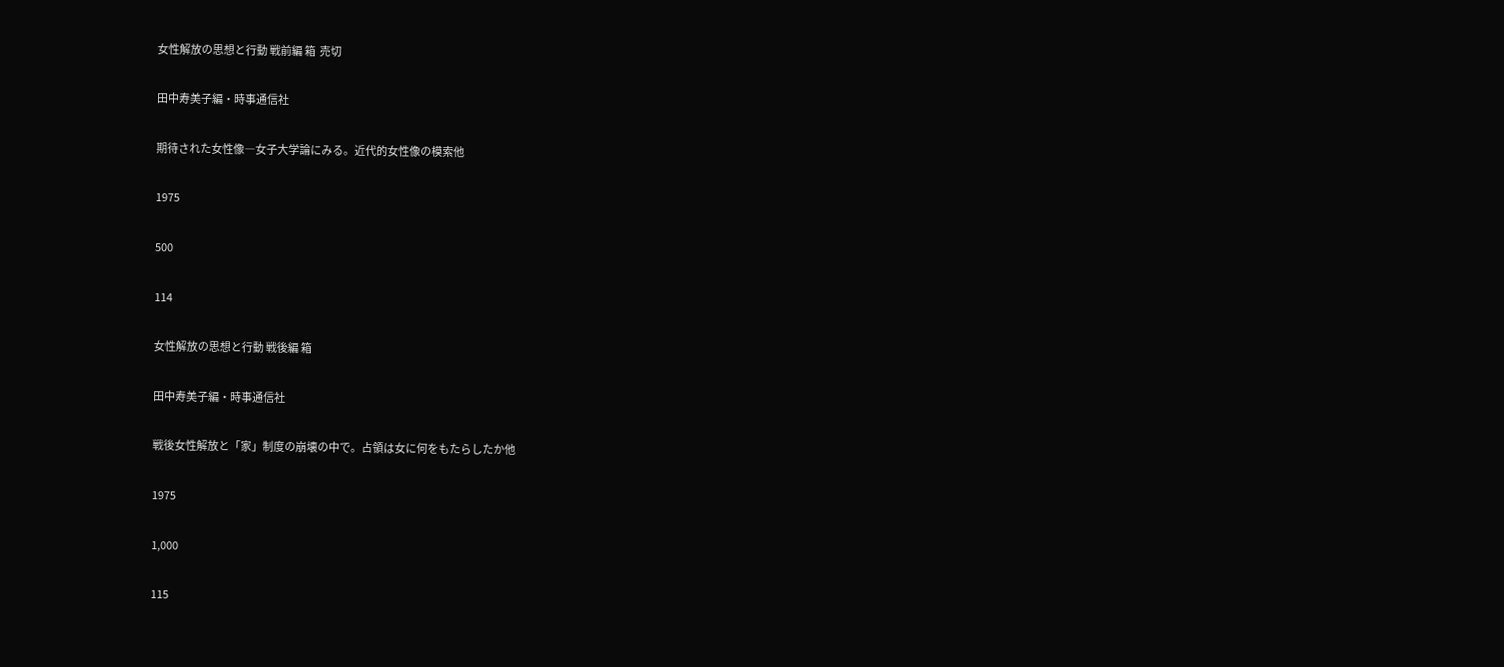女性解放の思想と行動 戦前編 箱  売切

田中寿美子編・時事通信社

期待された女性像―女子大学論にみる。近代的女性像の模索他

1975

500

114

女性解放の思想と行動 戦後編 箱

田中寿美子編・時事通信社

戦後女性解放と「家」制度の崩壊の中で。占領は女に何をもたらしたか他

1975

1,000

115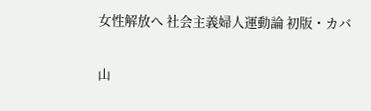女性解放へ 社会主義婦人運動論 初版・カバ

山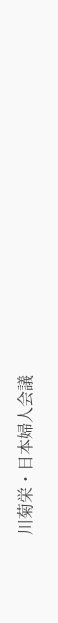川菊栄・日本婦人会議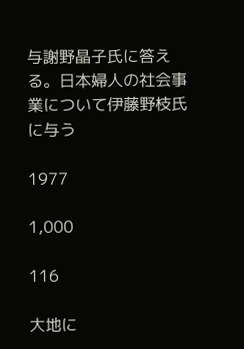与謝野晶子氏に答える。日本婦人の社会事業について伊藤野枝氏に与う

1977

1,000

116

大地に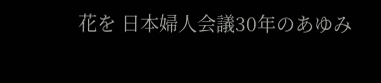花を 日本婦人会議30年のあゆみ